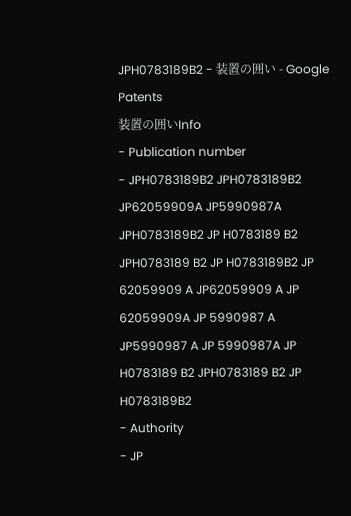JPH0783189B2 - 装置の囲い - Google Patents
装置の囲いInfo
- Publication number
- JPH0783189B2 JPH0783189B2 JP62059909A JP5990987A JPH0783189B2 JP H0783189 B2 JPH0783189 B2 JP H0783189B2 JP 62059909 A JP62059909 A JP 62059909A JP 5990987 A JP5990987 A JP 5990987A JP H0783189 B2 JPH0783189 B2 JP H0783189B2
- Authority
- JP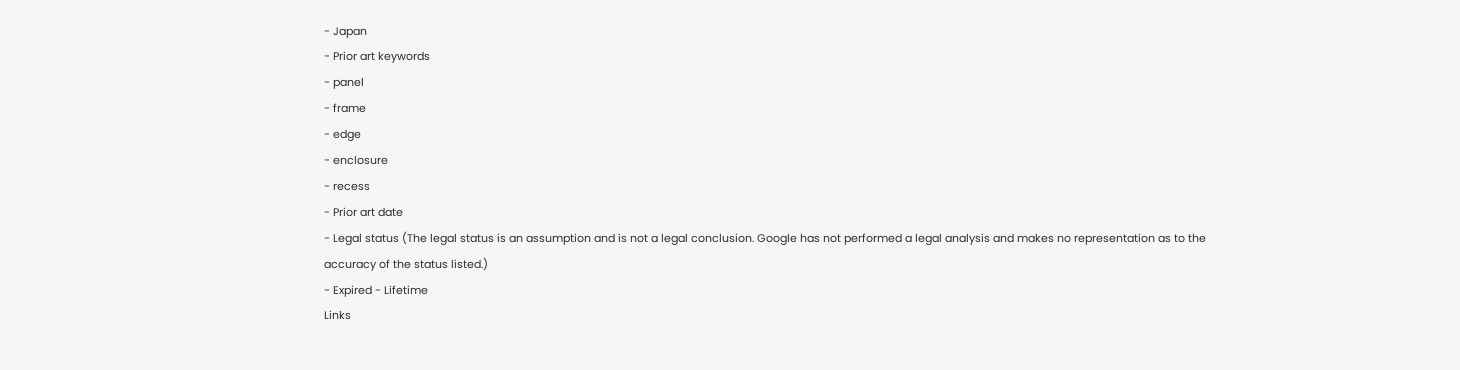- Japan
- Prior art keywords
- panel
- frame
- edge
- enclosure
- recess
- Prior art date
- Legal status (The legal status is an assumption and is not a legal conclusion. Google has not performed a legal analysis and makes no representation as to the accuracy of the status listed.)
- Expired - Lifetime
Links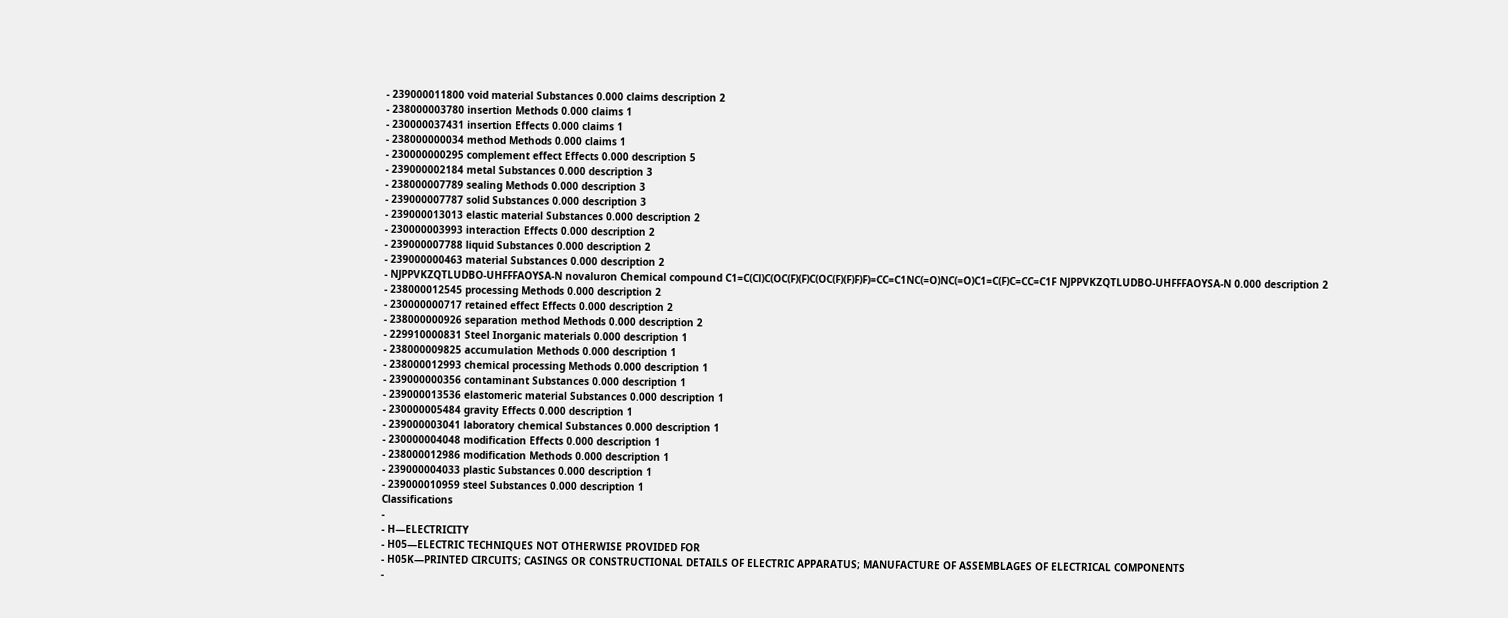- 239000011800 void material Substances 0.000 claims description 2
- 238000003780 insertion Methods 0.000 claims 1
- 230000037431 insertion Effects 0.000 claims 1
- 238000000034 method Methods 0.000 claims 1
- 230000000295 complement effect Effects 0.000 description 5
- 239000002184 metal Substances 0.000 description 3
- 238000007789 sealing Methods 0.000 description 3
- 239000007787 solid Substances 0.000 description 3
- 239000013013 elastic material Substances 0.000 description 2
- 230000003993 interaction Effects 0.000 description 2
- 239000007788 liquid Substances 0.000 description 2
- 239000000463 material Substances 0.000 description 2
- NJPPVKZQTLUDBO-UHFFFAOYSA-N novaluron Chemical compound C1=C(Cl)C(OC(F)(F)C(OC(F)(F)F)F)=CC=C1NC(=O)NC(=O)C1=C(F)C=CC=C1F NJPPVKZQTLUDBO-UHFFFAOYSA-N 0.000 description 2
- 238000012545 processing Methods 0.000 description 2
- 230000000717 retained effect Effects 0.000 description 2
- 238000000926 separation method Methods 0.000 description 2
- 229910000831 Steel Inorganic materials 0.000 description 1
- 238000009825 accumulation Methods 0.000 description 1
- 238000012993 chemical processing Methods 0.000 description 1
- 239000000356 contaminant Substances 0.000 description 1
- 239000013536 elastomeric material Substances 0.000 description 1
- 230000005484 gravity Effects 0.000 description 1
- 239000003041 laboratory chemical Substances 0.000 description 1
- 230000004048 modification Effects 0.000 description 1
- 238000012986 modification Methods 0.000 description 1
- 239000004033 plastic Substances 0.000 description 1
- 239000010959 steel Substances 0.000 description 1
Classifications
-
- H—ELECTRICITY
- H05—ELECTRIC TECHNIQUES NOT OTHERWISE PROVIDED FOR
- H05K—PRINTED CIRCUITS; CASINGS OR CONSTRUCTIONAL DETAILS OF ELECTRIC APPARATUS; MANUFACTURE OF ASSEMBLAGES OF ELECTRICAL COMPONENTS
-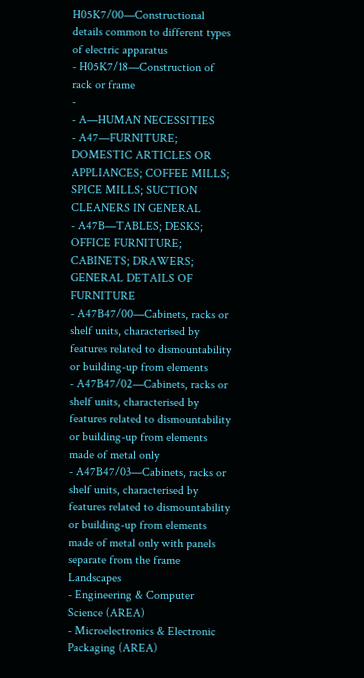H05K7/00—Constructional details common to different types of electric apparatus
- H05K7/18—Construction of rack or frame
-
- A—HUMAN NECESSITIES
- A47—FURNITURE; DOMESTIC ARTICLES OR APPLIANCES; COFFEE MILLS; SPICE MILLS; SUCTION CLEANERS IN GENERAL
- A47B—TABLES; DESKS; OFFICE FURNITURE; CABINETS; DRAWERS; GENERAL DETAILS OF FURNITURE
- A47B47/00—Cabinets, racks or shelf units, characterised by features related to dismountability or building-up from elements
- A47B47/02—Cabinets, racks or shelf units, characterised by features related to dismountability or building-up from elements made of metal only
- A47B47/03—Cabinets, racks or shelf units, characterised by features related to dismountability or building-up from elements made of metal only with panels separate from the frame
Landscapes
- Engineering & Computer Science (AREA)
- Microelectronics & Electronic Packaging (AREA)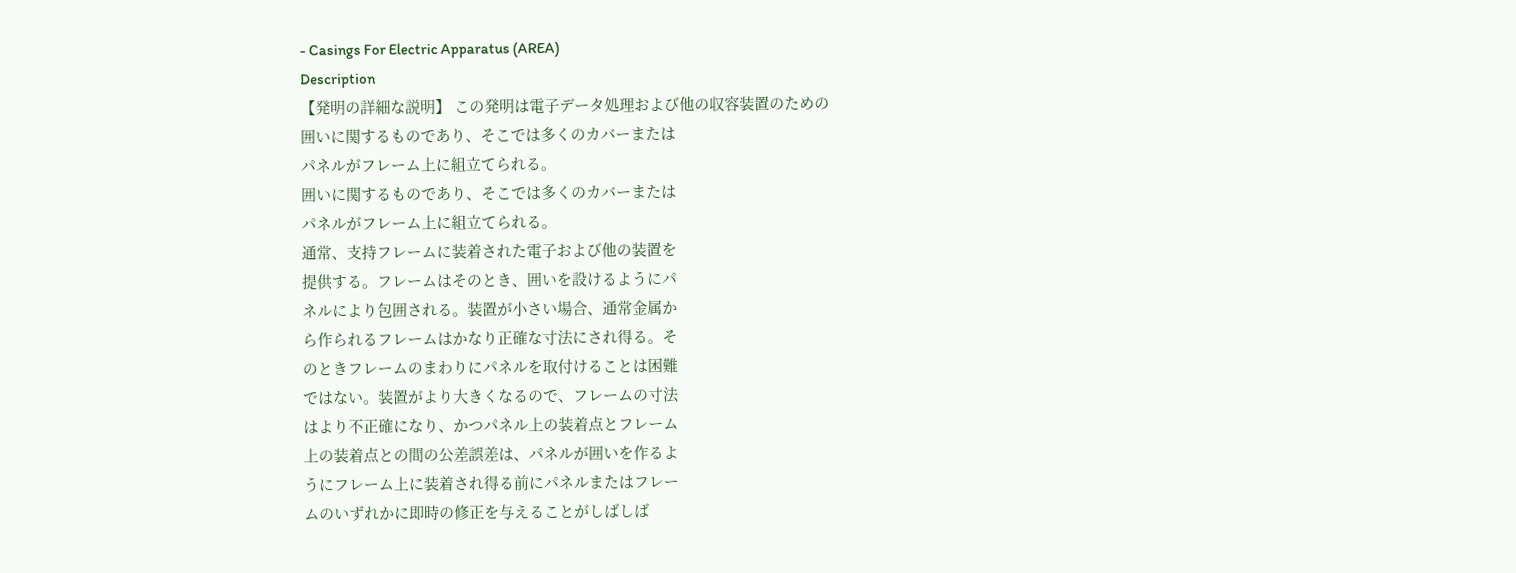- Casings For Electric Apparatus (AREA)
Description
【発明の詳細な説明】 この発明は電子データ処理および他の収容装置のための
囲いに関するものであり、そこでは多くのカバーまたは
パネルがフレーム上に組立てられる。
囲いに関するものであり、そこでは多くのカバーまたは
パネルがフレーム上に組立てられる。
通常、支持フレームに装着された電子および他の装置を
提供する。フレームはそのとき、囲いを設けるようにパ
ネルにより包囲される。装置が小さい場合、通常金属か
ら作られるフレームはかなり正確な寸法にされ得る。そ
のときフレームのまわりにパネルを取付けることは困難
ではない。装置がより大きくなるので、フレームの寸法
はより不正確になり、かつパネル上の装着点とフレーム
上の装着点との間の公差誤差は、パネルが囲いを作るよ
うにフレーム上に装着され得る前にパネルまたはフレー
ムのいずれかに即時の修正を与えることがしばしば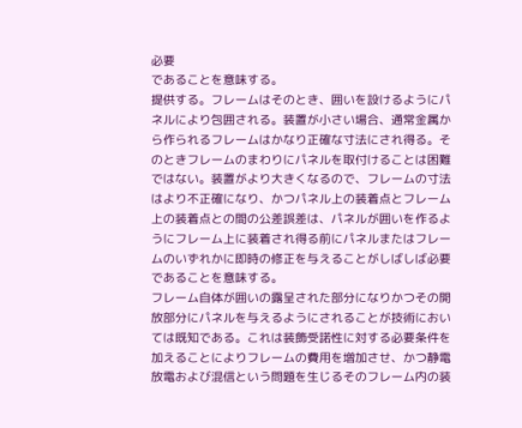必要
であることを意味する。
提供する。フレームはそのとき、囲いを設けるようにパ
ネルにより包囲される。装置が小さい場合、通常金属か
ら作られるフレームはかなり正確な寸法にされ得る。そ
のときフレームのまわりにパネルを取付けることは困難
ではない。装置がより大きくなるので、フレームの寸法
はより不正確になり、かつパネル上の装着点とフレーム
上の装着点との間の公差誤差は、パネルが囲いを作るよ
うにフレーム上に装着され得る前にパネルまたはフレー
ムのいずれかに即時の修正を与えることがしばしば必要
であることを意味する。
フレーム自体が囲いの露呈された部分になりかつその開
放部分にパネルを与えるようにされることが技術におい
ては既知である。これは装飾受諾性に対する必要条件を
加えることによりフレームの費用を増加させ、かつ静電
放電および混信という問題を生じるそのフレーム内の装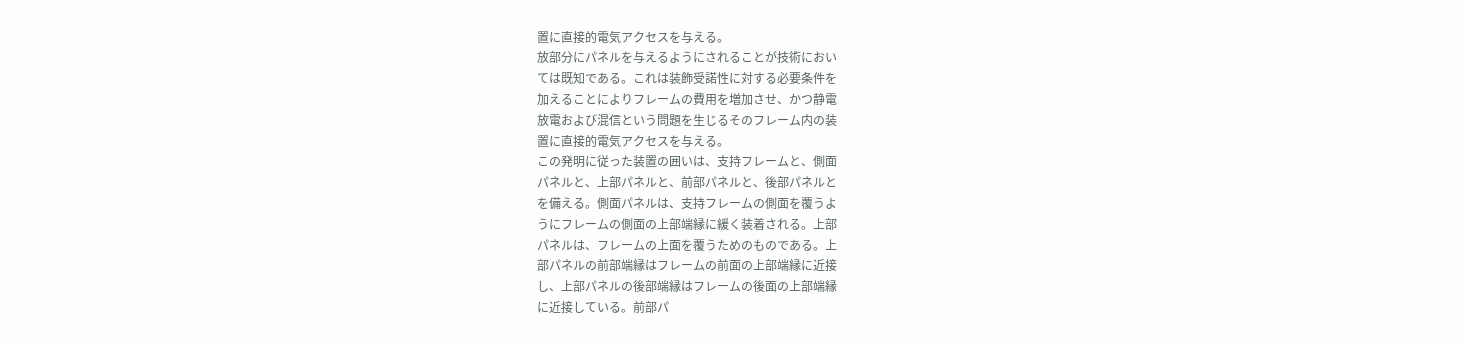置に直接的電気アクセスを与える。
放部分にパネルを与えるようにされることが技術におい
ては既知である。これは装飾受諾性に対する必要条件を
加えることによりフレームの費用を増加させ、かつ静電
放電および混信という問題を生じるそのフレーム内の装
置に直接的電気アクセスを与える。
この発明に従った装置の囲いは、支持フレームと、側面
パネルと、上部パネルと、前部パネルと、後部パネルと
を備える。側面パネルは、支持フレームの側面を覆うよ
うにフレームの側面の上部端縁に緩く装着される。上部
パネルは、フレームの上面を覆うためのものである。上
部パネルの前部端縁はフレームの前面の上部端縁に近接
し、上部パネルの後部端縁はフレームの後面の上部端縁
に近接している。前部パ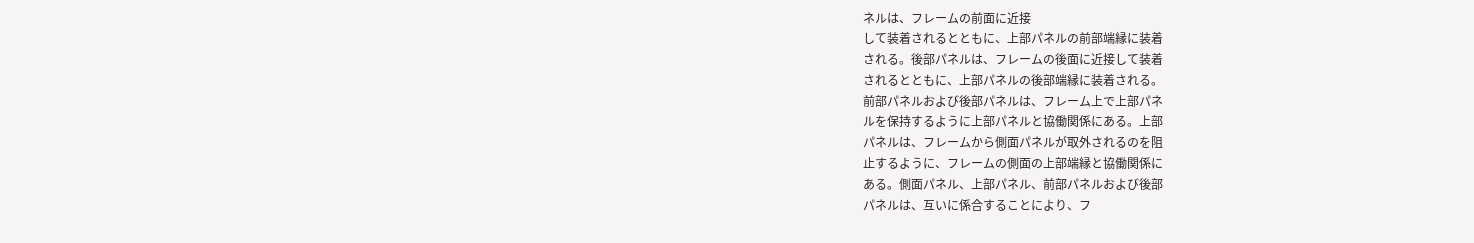ネルは、フレームの前面に近接
して装着されるとともに、上部パネルの前部端縁に装着
される。後部パネルは、フレームの後面に近接して装着
されるとともに、上部パネルの後部端縁に装着される。
前部パネルおよび後部パネルは、フレーム上で上部パネ
ルを保持するように上部パネルと協働関係にある。上部
パネルは、フレームから側面パネルが取外されるのを阻
止するように、フレームの側面の上部端縁と協働関係に
ある。側面パネル、上部パネル、前部パネルおよび後部
パネルは、互いに係合することにより、フ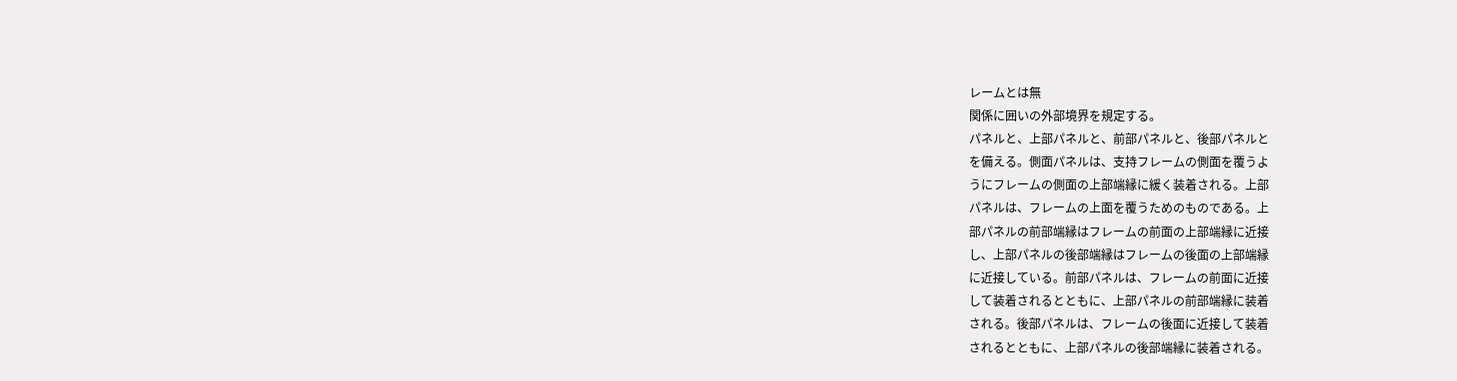レームとは無
関係に囲いの外部境界を規定する。
パネルと、上部パネルと、前部パネルと、後部パネルと
を備える。側面パネルは、支持フレームの側面を覆うよ
うにフレームの側面の上部端縁に緩く装着される。上部
パネルは、フレームの上面を覆うためのものである。上
部パネルの前部端縁はフレームの前面の上部端縁に近接
し、上部パネルの後部端縁はフレームの後面の上部端縁
に近接している。前部パネルは、フレームの前面に近接
して装着されるとともに、上部パネルの前部端縁に装着
される。後部パネルは、フレームの後面に近接して装着
されるとともに、上部パネルの後部端縁に装着される。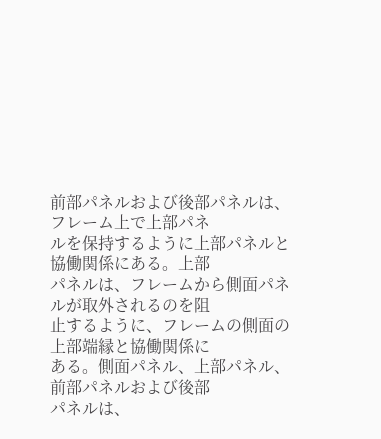前部パネルおよび後部パネルは、フレーム上で上部パネ
ルを保持するように上部パネルと協働関係にある。上部
パネルは、フレームから側面パネルが取外されるのを阻
止するように、フレームの側面の上部端縁と協働関係に
ある。側面パネル、上部パネル、前部パネルおよび後部
パネルは、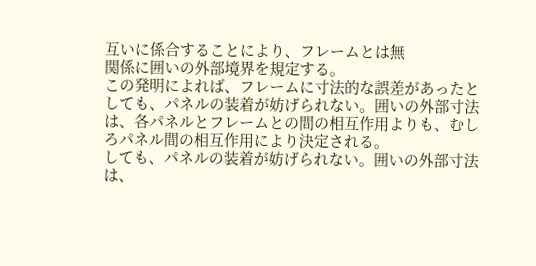互いに係合することにより、フレームとは無
関係に囲いの外部境界を規定する。
この発明によれば、フレームに寸法的な誤差があったと
しても、パネルの装着が妨げられない。囲いの外部寸法
は、各パネルとフレームとの間の相互作用よりも、むし
ろパネル間の相互作用により決定される。
しても、パネルの装着が妨げられない。囲いの外部寸法
は、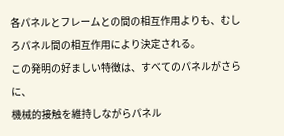各パネルとフレームとの間の相互作用よりも、むし
ろパネル間の相互作用により決定される。
この発明の好ましい特徴は、すべてのパネルがさらに、
機械的接触を維持しながらパネル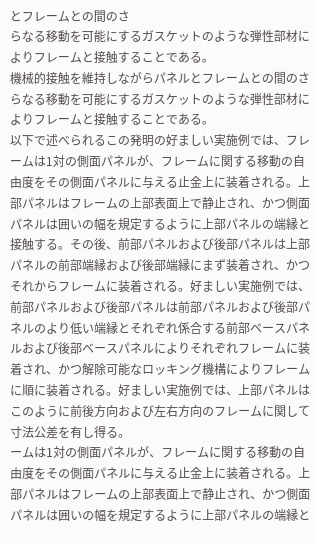とフレームとの間のさ
らなる移動を可能にするガスケットのような弾性部材に
よりフレームと接触することである。
機械的接触を維持しながらパネルとフレームとの間のさ
らなる移動を可能にするガスケットのような弾性部材に
よりフレームと接触することである。
以下で述べられるこの発明の好ましい実施例では、フレ
ームは1対の側面パネルが、フレームに関する移動の自
由度をその側面パネルに与える止金上に装着される。上
部パネルはフレームの上部表面上で静止され、かつ側面
パネルは囲いの幅を規定するように上部パネルの端縁と
接触する。その後、前部パネルおよび後部パネルは上部
パネルの前部端縁および後部端縁にまず装着され、かつ
それからフレームに装着される。好ましい実施例では、
前部パネルおよび後部パネルは前部パネルおよび後部パ
ネルのより低い端縁とそれぞれ係合する前部ベースパネ
ルおよび後部ベースパネルによりそれぞれフレームに装
着され、かつ解除可能なロッキング機構によりフレーム
に順に装着される。好ましい実施例では、上部パネルは
このように前後方向および左右方向のフレームに関して
寸法公差を有し得る。
ームは1対の側面パネルが、フレームに関する移動の自
由度をその側面パネルに与える止金上に装着される。上
部パネルはフレームの上部表面上で静止され、かつ側面
パネルは囲いの幅を規定するように上部パネルの端縁と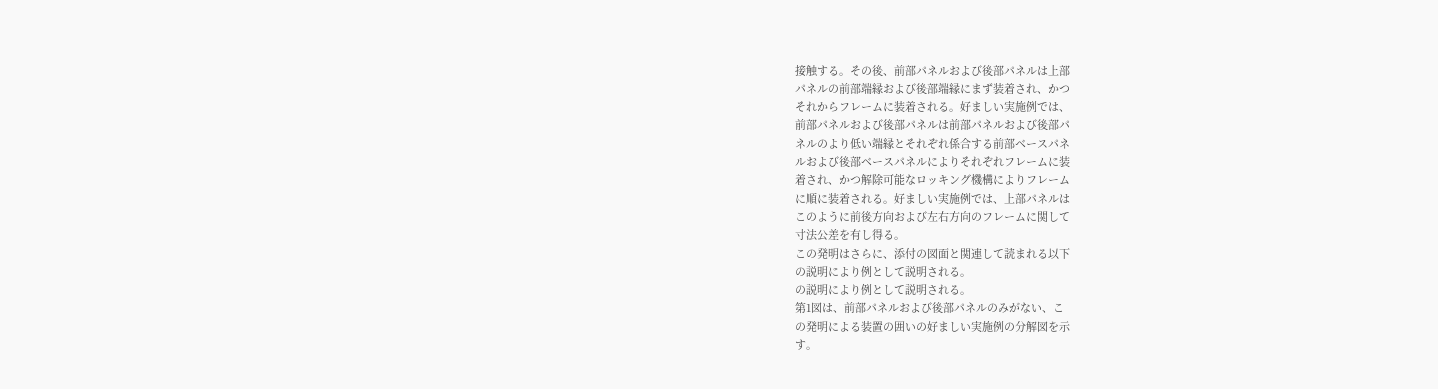接触する。その後、前部パネルおよび後部パネルは上部
パネルの前部端縁および後部端縁にまず装着され、かつ
それからフレームに装着される。好ましい実施例では、
前部パネルおよび後部パネルは前部パネルおよび後部パ
ネルのより低い端縁とそれぞれ係合する前部ベースパネ
ルおよび後部ベースパネルによりそれぞれフレームに装
着され、かつ解除可能なロッキング機構によりフレーム
に順に装着される。好ましい実施例では、上部パネルは
このように前後方向および左右方向のフレームに関して
寸法公差を有し得る。
この発明はさらに、添付の図面と関連して読まれる以下
の説明により例として説明される。
の説明により例として説明される。
第1図は、前部パネルおよび後部パネルのみがない、こ
の発明による装置の囲いの好ましい実施例の分解図を示
す。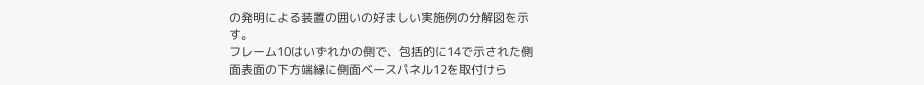の発明による装置の囲いの好ましい実施例の分解図を示
す。
フレーム10はいずれかの側で、包括的に14で示された側
面表面の下方端縁に側面ベースパネル12を取付けら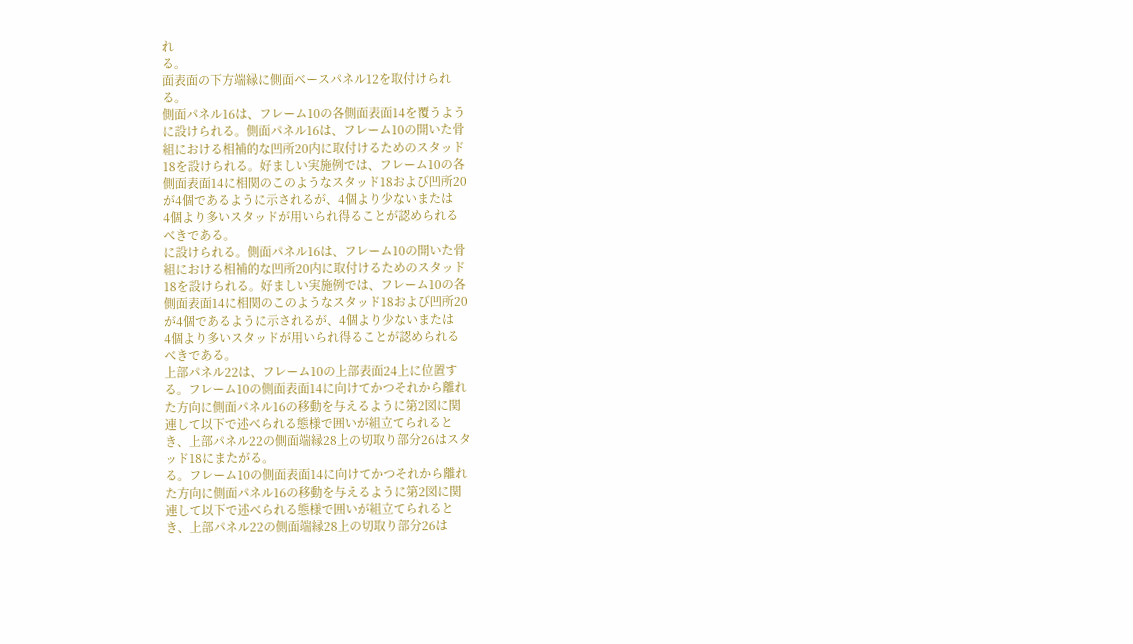れ
る。
面表面の下方端縁に側面ベースパネル12を取付けられ
る。
側面パネル16は、フレーム10の各側面表面14を覆うよう
に設けられる。側面パネル16は、フレーム10の開いた骨
組における相補的な凹所20内に取付けるためのスタッド
18を設けられる。好ましい実施例では、フレーム10の各
側面表面14に相関のこのようなスタッド18および凹所20
が4個であるように示されるが、4個より少ないまたは
4個より多いスタッドが用いられ得ることが認められる
べきである。
に設けられる。側面パネル16は、フレーム10の開いた骨
組における相補的な凹所20内に取付けるためのスタッド
18を設けられる。好ましい実施例では、フレーム10の各
側面表面14に相関のこのようなスタッド18および凹所20
が4個であるように示されるが、4個より少ないまたは
4個より多いスタッドが用いられ得ることが認められる
べきである。
上部パネル22は、フレーム10の上部表面24上に位置す
る。フレーム10の側面表面14に向けてかつそれから離れ
た方向に側面パネル16の移動を与えるように第2図に関
連して以下で述べられる態様で囲いが組立てられると
き、上部パネル22の側面端縁28上の切取り部分26はスタ
ッド18にまたがる。
る。フレーム10の側面表面14に向けてかつそれから離れ
た方向に側面パネル16の移動を与えるように第2図に関
連して以下で述べられる態様で囲いが組立てられると
き、上部パネル22の側面端縁28上の切取り部分26は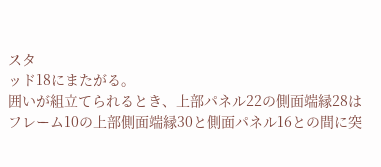スタ
ッド18にまたがる。
囲いが組立てられるとき、上部パネル22の側面端縁28は
フレーム10の上部側面端縁30と側面パネル16との間に突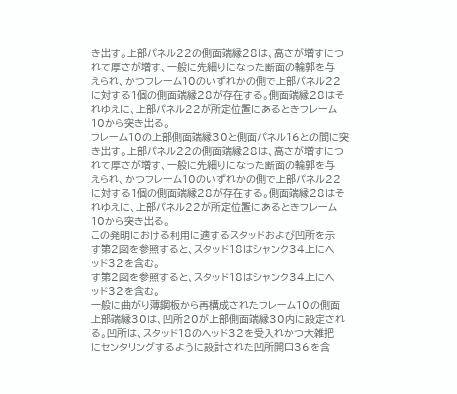き出す。上部パネル22の側面端縁28は、高さが増すにつ
れて厚さが増す、一般に先細りになった断面の輪郭を与
えられ、かつフレーム10のいずれかの側で上部パネル22
に対する1個の側面端縁28が存在する。側面端縁28はそ
れゆえに、上部パネル22が所定位置にあるときフレーム
10から突き出る。
フレーム10の上部側面端縁30と側面パネル16との間に突
き出す。上部パネル22の側面端縁28は、高さが増すにつ
れて厚さが増す、一般に先細りになった断面の輪郭を与
えられ、かつフレーム10のいずれかの側で上部パネル22
に対する1個の側面端縁28が存在する。側面端縁28はそ
れゆえに、上部パネル22が所定位置にあるときフレーム
10から突き出る。
この発明における利用に適するスタッドおよび凹所を示
す第2図を参照すると、スタッド18はシャンク34上にヘ
ッド32を含む。
す第2図を参照すると、スタッド18はシャンク34上にヘ
ッド32を含む。
一般に曲がり薄鋼板から再構成されたフレーム10の側面
上部端縁30は、凹所20が上部側面端縁30内に設定され
る。凹所は、スタッド18のヘッド32を受入れかつ大雑把
にセンタリングするように設計された凹所開口36を含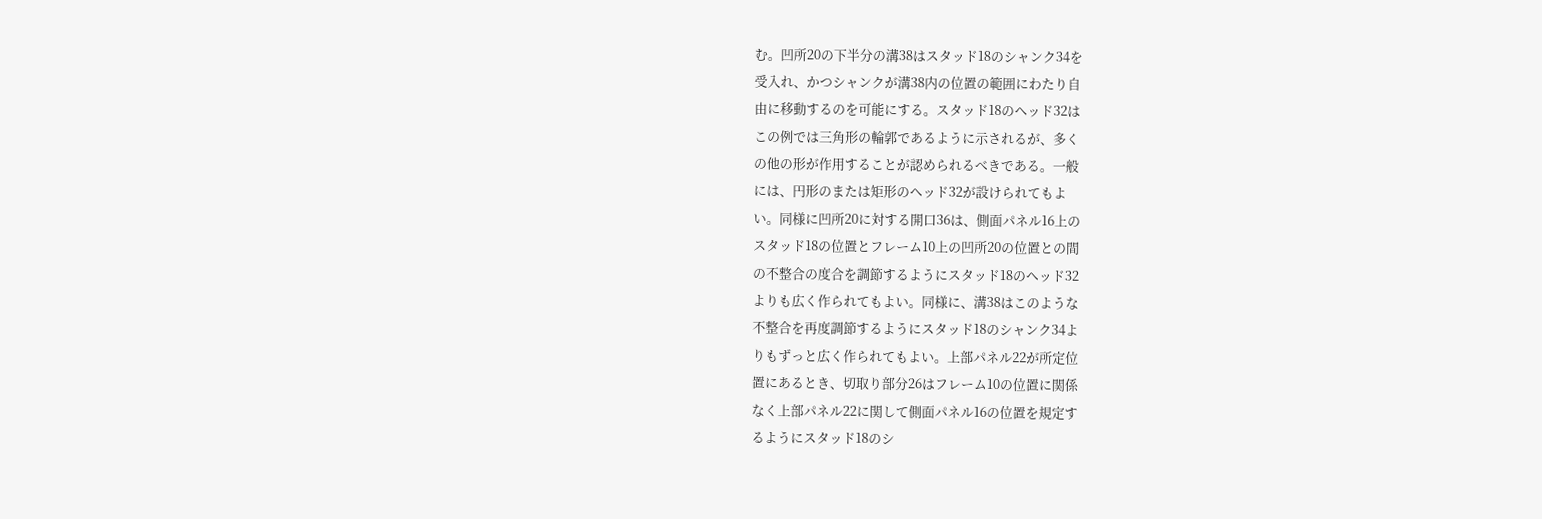む。凹所20の下半分の溝38はスタッド18のシャンク34を
受入れ、かつシャンクが溝38内の位置の範囲にわたり自
由に移動するのを可能にする。スタッド18のヘッド32は
この例では三角形の輪郭であるように示されるが、多く
の他の形が作用することが認められるべきである。一般
には、円形のまたは矩形のヘッド32が設けられてもよ
い。同様に凹所20に対する開口36は、側面パネル16上の
スタッド18の位置とフレーム10上の凹所20の位置との間
の不整合の度合を調節するようにスタッド18のヘッド32
よりも広く作られてもよい。同様に、溝38はこのような
不整合を再度調節するようにスタッド18のシャンク34よ
りもずっと広く作られてもよい。上部パネル22が所定位
置にあるとき、切取り部分26はフレーム10の位置に関係
なく上部パネル22に関して側面パネル16の位置を規定す
るようにスタッド18のシ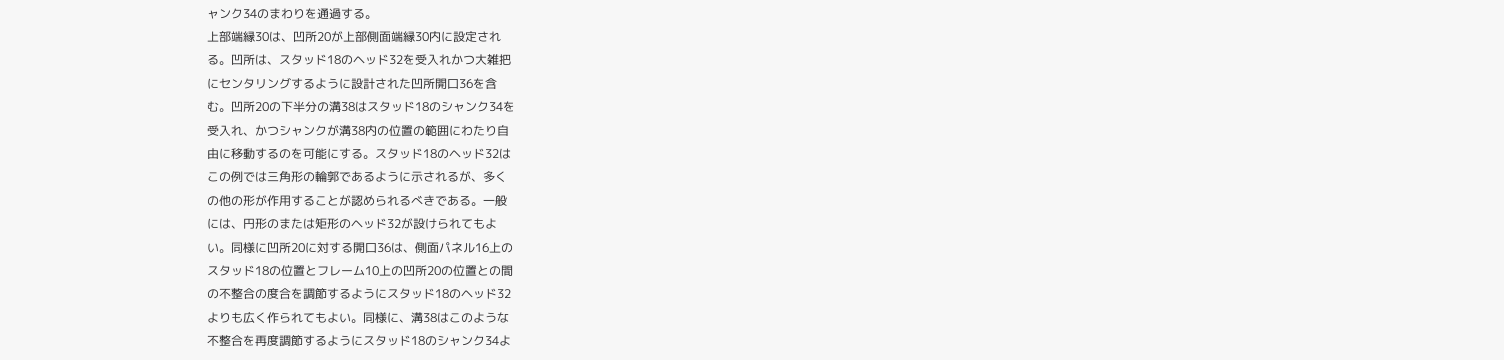ャンク34のまわりを通過する。
上部端縁30は、凹所20が上部側面端縁30内に設定され
る。凹所は、スタッド18のヘッド32を受入れかつ大雑把
にセンタリングするように設計された凹所開口36を含
む。凹所20の下半分の溝38はスタッド18のシャンク34を
受入れ、かつシャンクが溝38内の位置の範囲にわたり自
由に移動するのを可能にする。スタッド18のヘッド32は
この例では三角形の輪郭であるように示されるが、多く
の他の形が作用することが認められるべきである。一般
には、円形のまたは矩形のヘッド32が設けられてもよ
い。同様に凹所20に対する開口36は、側面パネル16上の
スタッド18の位置とフレーム10上の凹所20の位置との間
の不整合の度合を調節するようにスタッド18のヘッド32
よりも広く作られてもよい。同様に、溝38はこのような
不整合を再度調節するようにスタッド18のシャンク34よ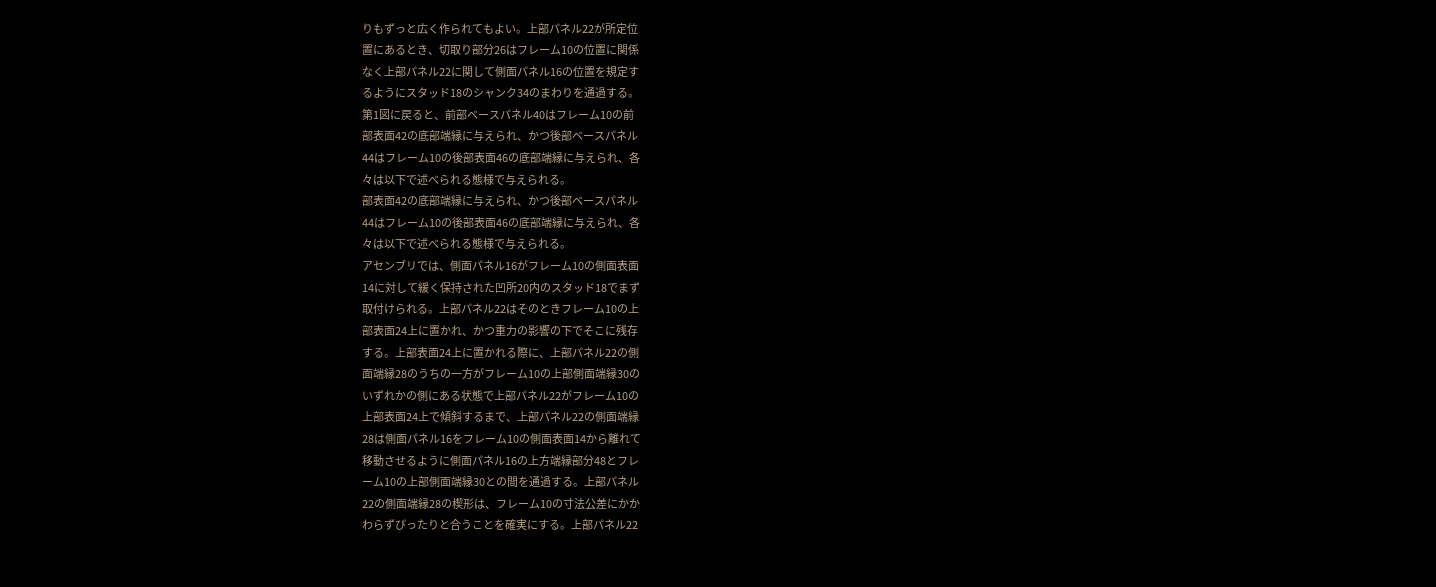りもずっと広く作られてもよい。上部パネル22が所定位
置にあるとき、切取り部分26はフレーム10の位置に関係
なく上部パネル22に関して側面パネル16の位置を規定す
るようにスタッド18のシャンク34のまわりを通過する。
第1図に戻ると、前部ベースパネル40はフレーム10の前
部表面42の底部端縁に与えられ、かつ後部ベースパネル
44はフレーム10の後部表面46の底部端縁に与えられ、各
々は以下で述べられる態様で与えられる。
部表面42の底部端縁に与えられ、かつ後部ベースパネル
44はフレーム10の後部表面46の底部端縁に与えられ、各
々は以下で述べられる態様で与えられる。
アセンブリでは、側面パネル16がフレーム10の側面表面
14に対して緩く保持された凹所20内のスタッド18でまず
取付けられる。上部パネル22はそのときフレーム10の上
部表面24上に置かれ、かつ重力の影響の下でそこに残存
する。上部表面24上に置かれる際に、上部パネル22の側
面端縁28のうちの一方がフレーム10の上部側面端縁30の
いずれかの側にある状態で上部パネル22がフレーム10の
上部表面24上で傾斜するまで、上部パネル22の側面端縁
28は側面パネル16をフレーム10の側面表面14から離れて
移動させるように側面パネル16の上方端縁部分48とフレ
ーム10の上部側面端縁30との間を通過する。上部パネル
22の側面端縁28の楔形は、フレーム10の寸法公差にかか
わらずぴったりと合うことを確実にする。上部パネル22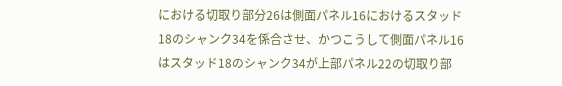における切取り部分26は側面パネル16におけるスタッド
18のシャンク34を係合させ、かつこうして側面パネル16
はスタッド18のシャンク34が上部パネル22の切取り部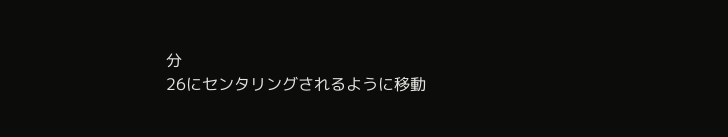分
26にセンタリングされるように移動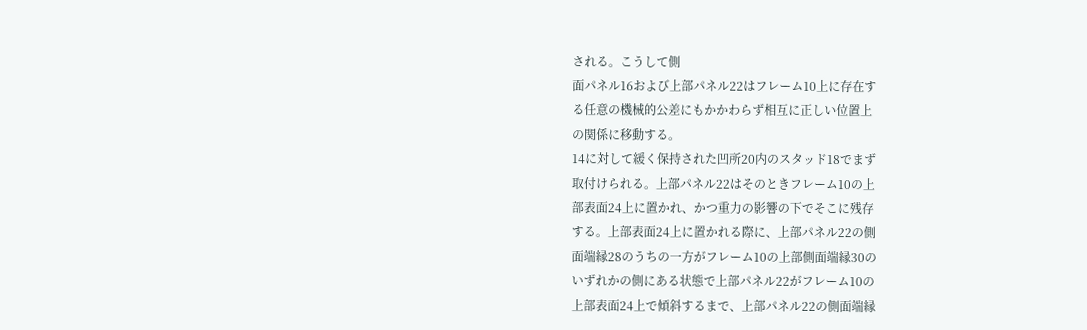される。こうして側
面パネル16および上部パネル22はフレーム10上に存在す
る任意の機械的公差にもかかわらず相互に正しい位置上
の関係に移動する。
14に対して緩く保持された凹所20内のスタッド18でまず
取付けられる。上部パネル22はそのときフレーム10の上
部表面24上に置かれ、かつ重力の影響の下でそこに残存
する。上部表面24上に置かれる際に、上部パネル22の側
面端縁28のうちの一方がフレーム10の上部側面端縁30の
いずれかの側にある状態で上部パネル22がフレーム10の
上部表面24上で傾斜するまで、上部パネル22の側面端縁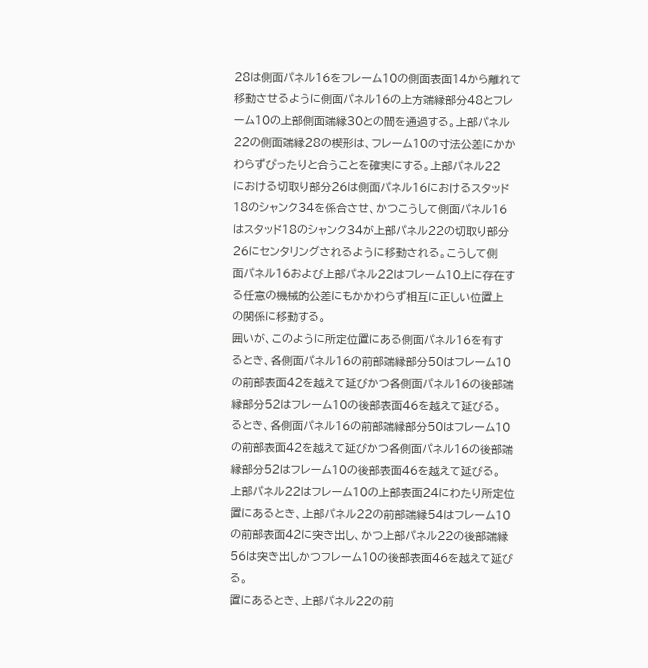28は側面パネル16をフレーム10の側面表面14から離れて
移動させるように側面パネル16の上方端縁部分48とフレ
ーム10の上部側面端縁30との間を通過する。上部パネル
22の側面端縁28の楔形は、フレーム10の寸法公差にかか
わらずぴったりと合うことを確実にする。上部パネル22
における切取り部分26は側面パネル16におけるスタッド
18のシャンク34を係合させ、かつこうして側面パネル16
はスタッド18のシャンク34が上部パネル22の切取り部分
26にセンタリングされるように移動される。こうして側
面パネル16および上部パネル22はフレーム10上に存在す
る任意の機械的公差にもかかわらず相互に正しい位置上
の関係に移動する。
囲いが、このように所定位置にある側面パネル16を有す
るとき、各側面パネル16の前部端縁部分50はフレーム10
の前部表面42を越えて延びかつ各側面パネル16の後部端
縁部分52はフレーム10の後部表面46を越えて延びる。
るとき、各側面パネル16の前部端縁部分50はフレーム10
の前部表面42を越えて延びかつ各側面パネル16の後部端
縁部分52はフレーム10の後部表面46を越えて延びる。
上部パネル22はフレーム10の上部表面24にわたり所定位
置にあるとき、上部パネル22の前部端縁54はフレーム10
の前部表面42に突き出し、かつ上部パネル22の後部端縁
56は突き出しかつフレーム10の後部表面46を越えて延び
る。
置にあるとき、上部パネル22の前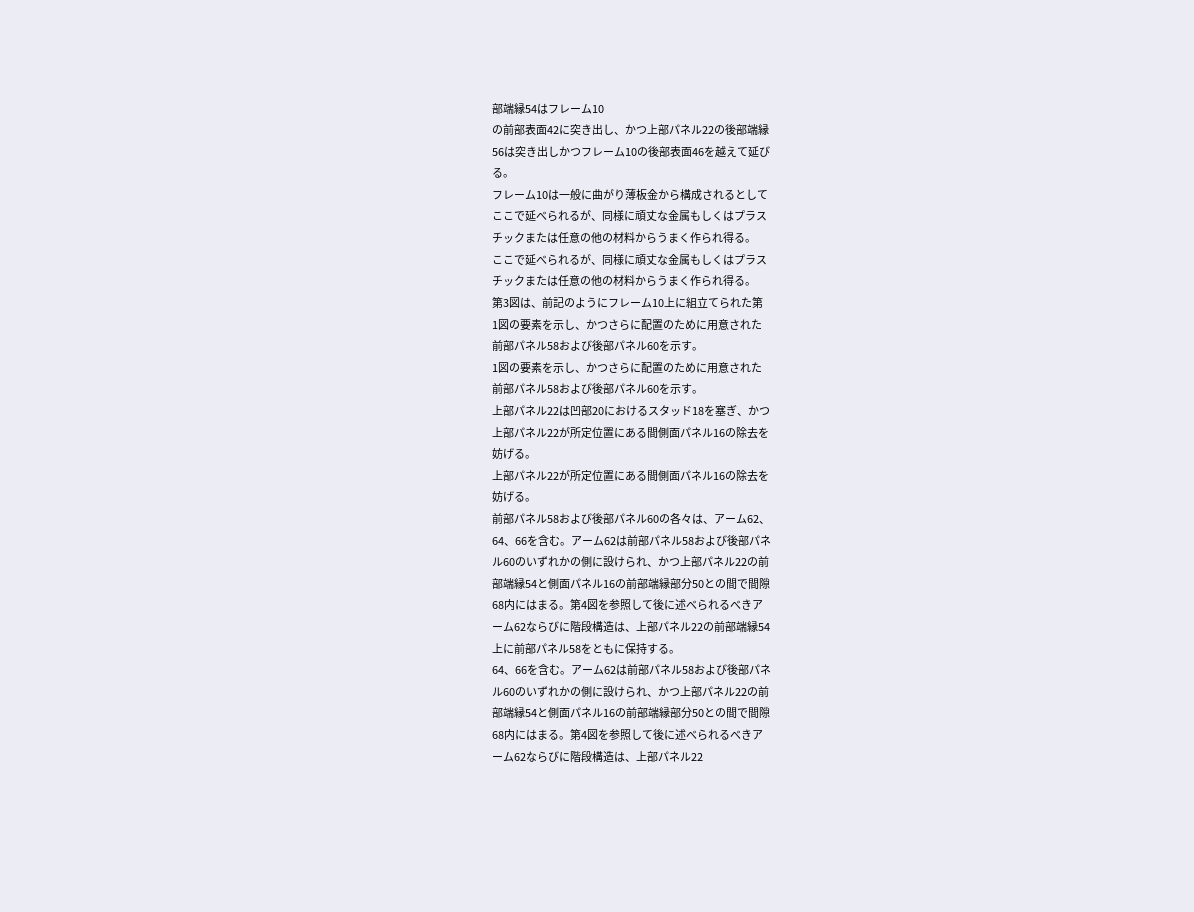部端縁54はフレーム10
の前部表面42に突き出し、かつ上部パネル22の後部端縁
56は突き出しかつフレーム10の後部表面46を越えて延び
る。
フレーム10は一般に曲がり薄板金から構成されるとして
ここで延べられるが、同様に頑丈な金属もしくはプラス
チックまたは任意の他の材料からうまく作られ得る。
ここで延べられるが、同様に頑丈な金属もしくはプラス
チックまたは任意の他の材料からうまく作られ得る。
第3図は、前記のようにフレーム10上に組立てられた第
1図の要素を示し、かつさらに配置のために用意された
前部パネル58および後部パネル60を示す。
1図の要素を示し、かつさらに配置のために用意された
前部パネル58および後部パネル60を示す。
上部パネル22は凹部20におけるスタッド18を塞ぎ、かつ
上部パネル22が所定位置にある間側面パネル16の除去を
妨げる。
上部パネル22が所定位置にある間側面パネル16の除去を
妨げる。
前部パネル58および後部パネル60の各々は、アーム62、
64、66を含む。アーム62は前部パネル58および後部パネ
ル60のいずれかの側に設けられ、かつ上部パネル22の前
部端縁54と側面パネル16の前部端縁部分50との間で間隙
68内にはまる。第4図を参照して後に述べられるべきア
ーム62ならびに階段構造は、上部パネル22の前部端縁54
上に前部パネル58をともに保持する。
64、66を含む。アーム62は前部パネル58および後部パネ
ル60のいずれかの側に設けられ、かつ上部パネル22の前
部端縁54と側面パネル16の前部端縁部分50との間で間隙
68内にはまる。第4図を参照して後に述べられるべきア
ーム62ならびに階段構造は、上部パネル22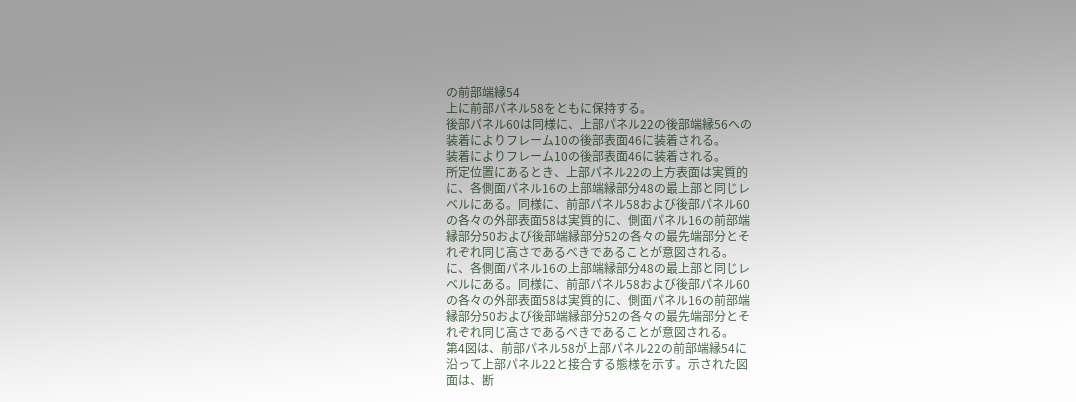の前部端縁54
上に前部パネル58をともに保持する。
後部パネル60は同様に、上部パネル22の後部端縁56への
装着によりフレーム10の後部表面46に装着される。
装着によりフレーム10の後部表面46に装着される。
所定位置にあるとき、上部パネル22の上方表面は実質的
に、各側面パネル16の上部端縁部分48の最上部と同じレ
ベルにある。同様に、前部パネル58および後部パネル60
の各々の外部表面58は実質的に、側面パネル16の前部端
縁部分50および後部端縁部分52の各々の最先端部分とそ
れぞれ同じ高さであるべきであることが意図される。
に、各側面パネル16の上部端縁部分48の最上部と同じレ
ベルにある。同様に、前部パネル58および後部パネル60
の各々の外部表面58は実質的に、側面パネル16の前部端
縁部分50および後部端縁部分52の各々の最先端部分とそ
れぞれ同じ高さであるべきであることが意図される。
第4図は、前部パネル58が上部パネル22の前部端縁54に
沿って上部パネル22と接合する態様を示す。示された図
面は、断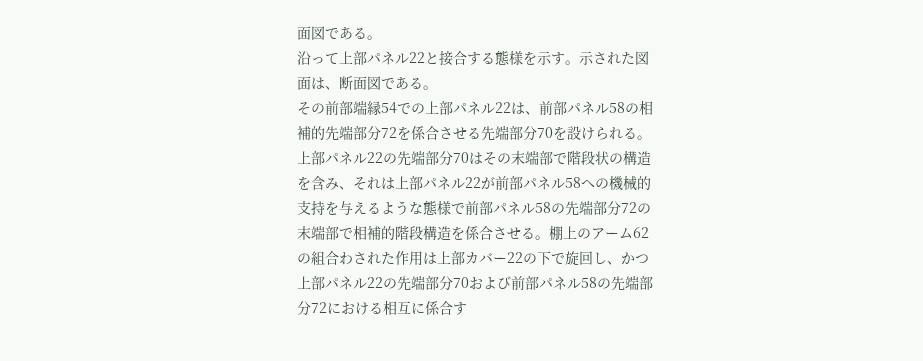面図である。
沿って上部パネル22と接合する態様を示す。示された図
面は、断面図である。
その前部端縁54での上部パネル22は、前部パネル58の相
補的先端部分72を係合させる先端部分70を設けられる。
上部パネル22の先端部分70はその末端部で階段状の構造
を含み、それは上部パネル22が前部パネル58への機械的
支持を与えるような態様で前部パネル58の先端部分72の
末端部で相補的階段構造を係合させる。棚上のアーム62
の組合わされた作用は上部カバー22の下で旋回し、かつ
上部パネル22の先端部分70および前部パネル58の先端部
分72における相互に係合す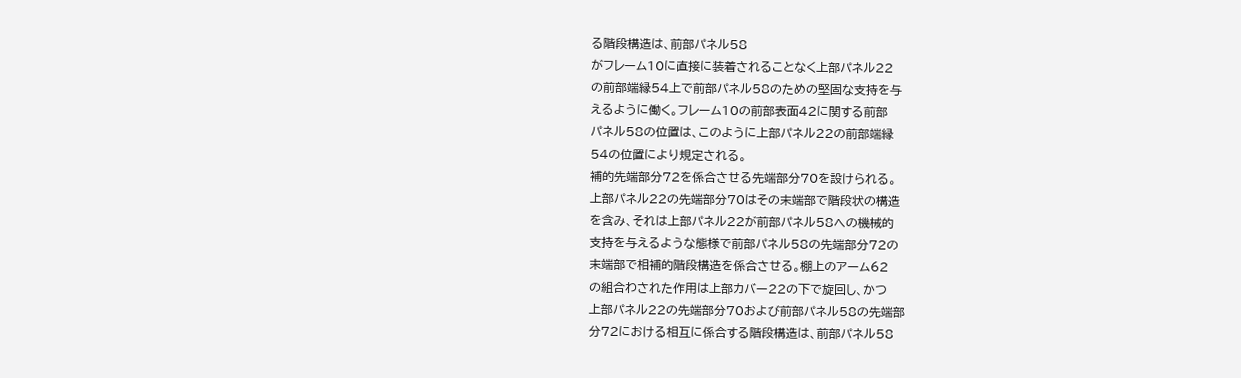る階段構造は、前部パネル58
がフレーム10に直接に装着されることなく上部パネル22
の前部端縁54上で前部パネル58のための堅固な支持を与
えるように働く。フレーム10の前部表面42に関する前部
パネル58の位置は、このように上部パネル22の前部端縁
54の位置により規定される。
補的先端部分72を係合させる先端部分70を設けられる。
上部パネル22の先端部分70はその末端部で階段状の構造
を含み、それは上部パネル22が前部パネル58への機械的
支持を与えるような態様で前部パネル58の先端部分72の
末端部で相補的階段構造を係合させる。棚上のアーム62
の組合わされた作用は上部カバー22の下で旋回し、かつ
上部パネル22の先端部分70および前部パネル58の先端部
分72における相互に係合する階段構造は、前部パネル58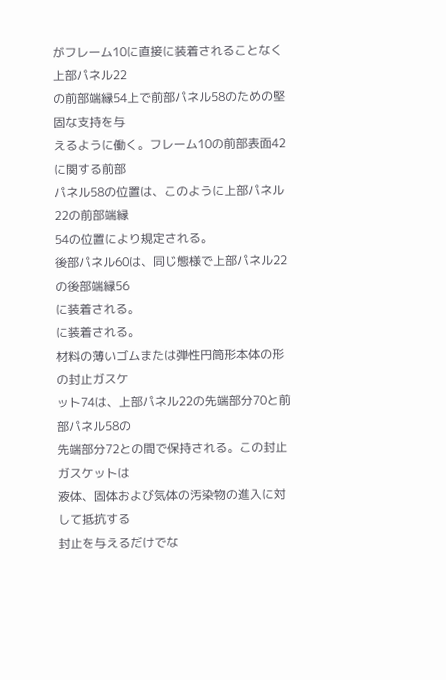がフレーム10に直接に装着されることなく上部パネル22
の前部端縁54上で前部パネル58のための堅固な支持を与
えるように働く。フレーム10の前部表面42に関する前部
パネル58の位置は、このように上部パネル22の前部端縁
54の位置により規定される。
後部パネル60は、同じ態様で上部パネル22の後部端縁56
に装着される。
に装着される。
材料の薄いゴムまたは弾性円筒形本体の形の封止ガスケ
ット74は、上部パネル22の先端部分70と前部パネル58の
先端部分72との間で保持される。この封止ガスケットは
液体、固体および気体の汚染物の進入に対して抵抗する
封止を与えるだけでな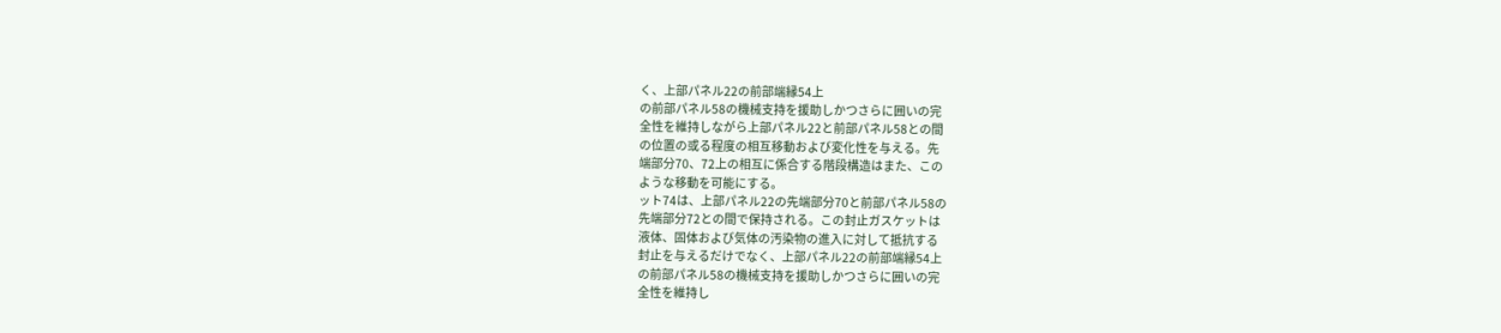く、上部パネル22の前部端縁54上
の前部パネル58の機械支持を援助しかつさらに囲いの完
全性を維持しながら上部パネル22と前部パネル58との間
の位置の或る程度の相互移動および変化性を与える。先
端部分70、72上の相互に係合する階段構造はまた、この
ような移動を可能にする。
ット74は、上部パネル22の先端部分70と前部パネル58の
先端部分72との間で保持される。この封止ガスケットは
液体、固体および気体の汚染物の進入に対して抵抗する
封止を与えるだけでなく、上部パネル22の前部端縁54上
の前部パネル58の機械支持を援助しかつさらに囲いの完
全性を維持し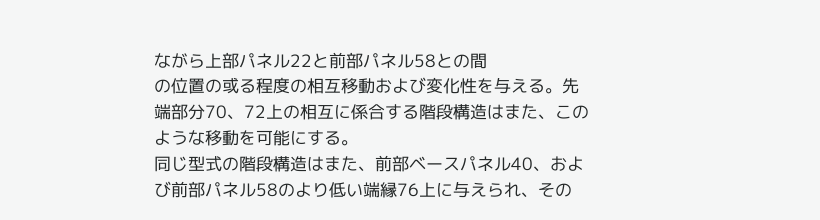ながら上部パネル22と前部パネル58との間
の位置の或る程度の相互移動および変化性を与える。先
端部分70、72上の相互に係合する階段構造はまた、この
ような移動を可能にする。
同じ型式の階段構造はまた、前部ベースパネル40、およ
び前部パネル58のより低い端縁76上に与えられ、その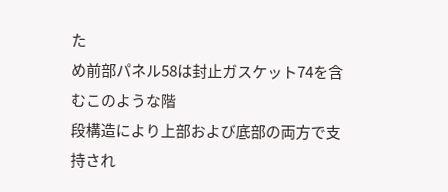た
め前部パネル58は封止ガスケット74を含むこのような階
段構造により上部および底部の両方で支持され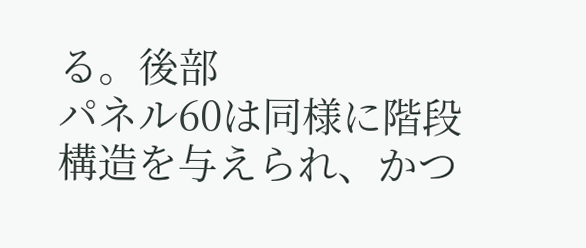る。後部
パネル60は同様に階段構造を与えられ、かつ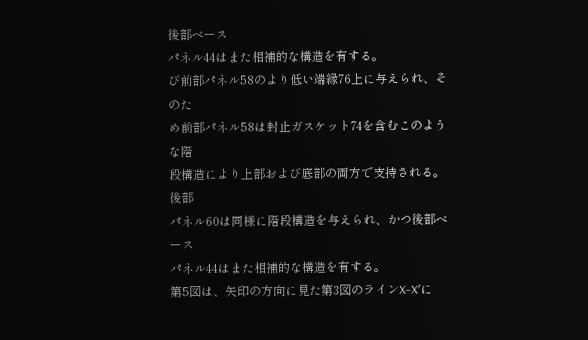後部ベース
パネル44はまた相補的な構造を有する。
び前部パネル58のより低い端縁76上に与えられ、そのた
め前部パネル58は封止ガスケット74を含むこのような階
段構造により上部および底部の両方で支持される。後部
パネル60は同様に階段構造を与えられ、かつ後部ベース
パネル44はまた相補的な構造を有する。
第5図は、矢印の方向に見た第3図のラインX−X′に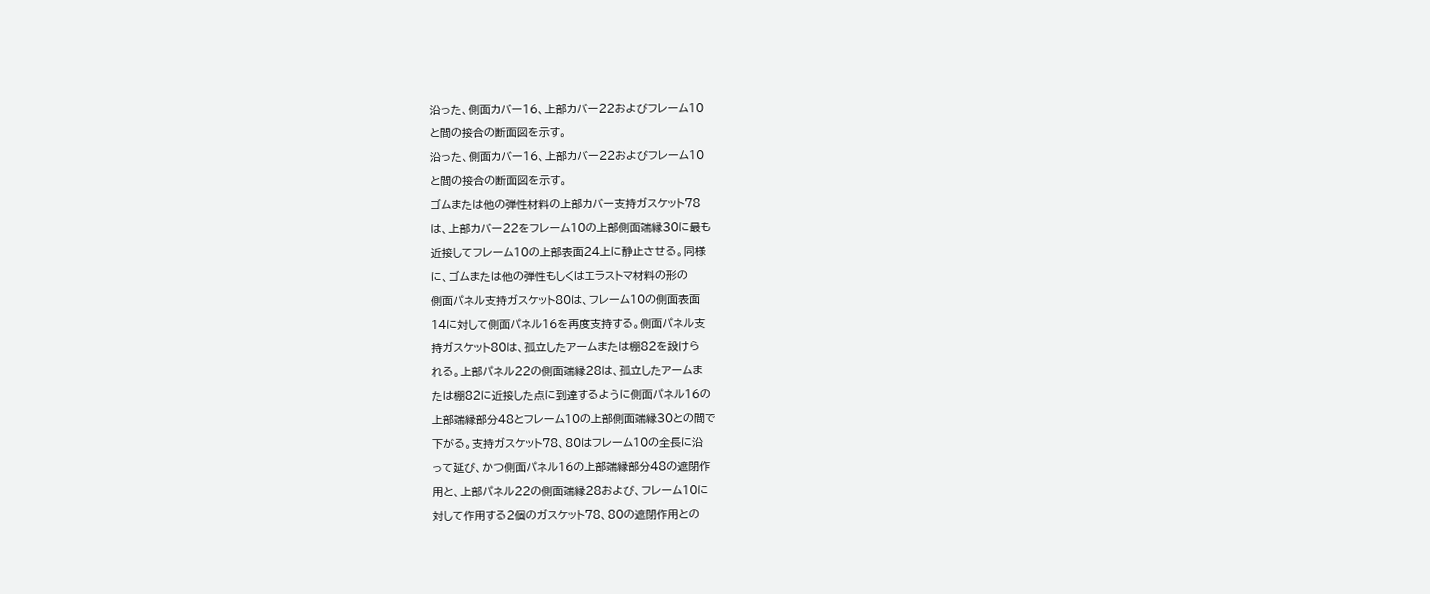沿った、側面カバー16、上部カバー22およびフレーム10
と間の接合の断面図を示す。
沿った、側面カバー16、上部カバー22およびフレーム10
と間の接合の断面図を示す。
ゴムまたは他の弾性材料の上部カバー支持ガスケット78
は、上部カバー22をフレーム10の上部側面端縁30に最も
近接してフレーム10の上部表面24上に静止させる。同様
に、ゴムまたは他の弾性もしくはエラストマ材料の形の
側面パネル支持ガスケット80は、フレーム10の側面表面
14に対して側面パネル16を再度支持する。側面パネル支
持ガスケット80は、孤立したアームまたは棚82を設けら
れる。上部パネル22の側面端縁28は、孤立したアームま
たは棚82に近接した点に到達するように側面パネル16の
上部端縁部分48とフレーム10の上部側面端縁30との間で
下がる。支持ガスケット78、80はフレーム10の全長に沿
って延び、かつ側面パネル16の上部端縁部分48の遮閉作
用と、上部パネル22の側面端縁28および、フレーム10に
対して作用する2個のガスケット78、80の遮閉作用との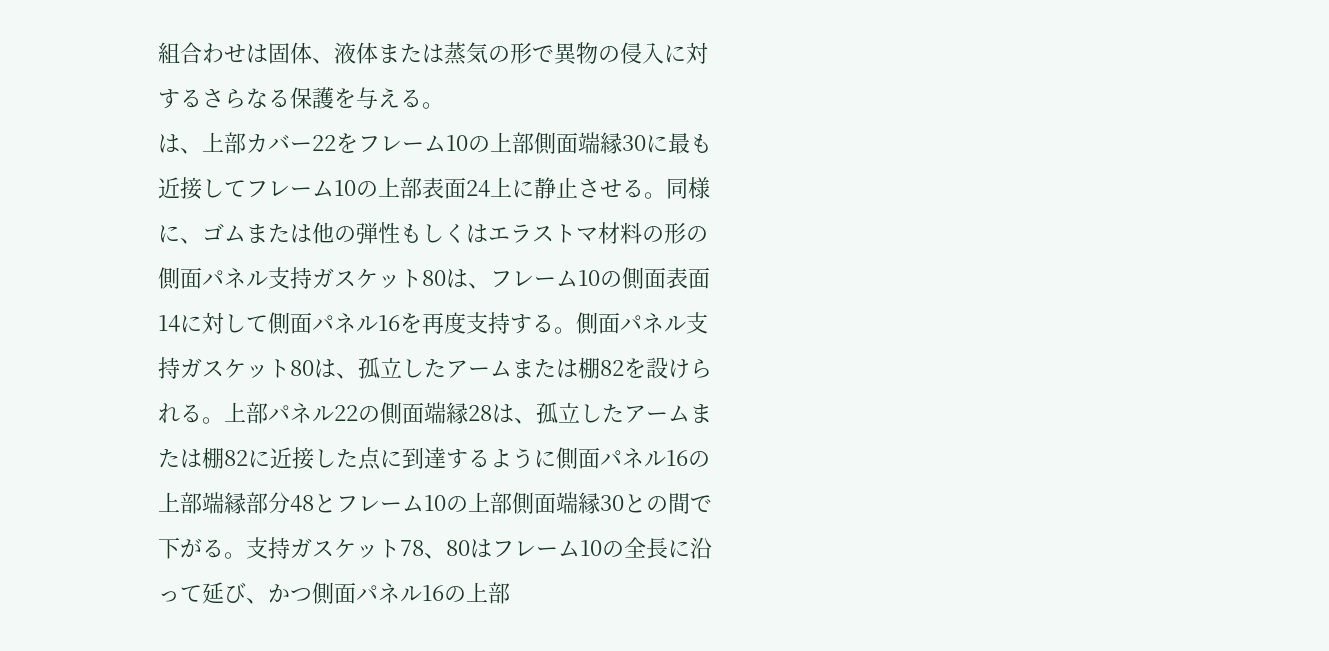組合わせは固体、液体または蒸気の形で異物の侵入に対
するさらなる保護を与える。
は、上部カバー22をフレーム10の上部側面端縁30に最も
近接してフレーム10の上部表面24上に静止させる。同様
に、ゴムまたは他の弾性もしくはエラストマ材料の形の
側面パネル支持ガスケット80は、フレーム10の側面表面
14に対して側面パネル16を再度支持する。側面パネル支
持ガスケット80は、孤立したアームまたは棚82を設けら
れる。上部パネル22の側面端縁28は、孤立したアームま
たは棚82に近接した点に到達するように側面パネル16の
上部端縁部分48とフレーム10の上部側面端縁30との間で
下がる。支持ガスケット78、80はフレーム10の全長に沿
って延び、かつ側面パネル16の上部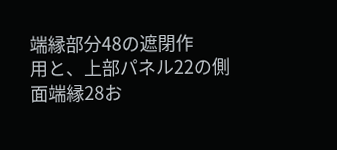端縁部分48の遮閉作
用と、上部パネル22の側面端縁28お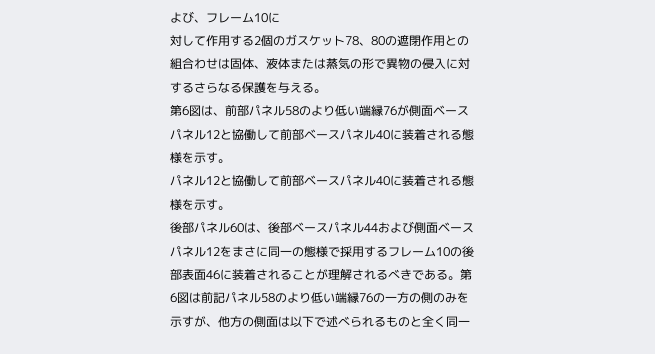よび、フレーム10に
対して作用する2個のガスケット78、80の遮閉作用との
組合わせは固体、液体または蒸気の形で異物の侵入に対
するさらなる保護を与える。
第6図は、前部パネル58のより低い端縁76が側面ベース
パネル12と協働して前部ベースパネル40に装着される態
様を示す。
パネル12と協働して前部ベースパネル40に装着される態
様を示す。
後部パネル60は、後部ベースパネル44および側面ベース
パネル12をまさに同一の態様で採用するフレーム10の後
部表面46に装着されることが理解されるべきである。第
6図は前記パネル58のより低い端縁76の一方の側のみを
示すが、他方の側面は以下で述べられるものと全く同一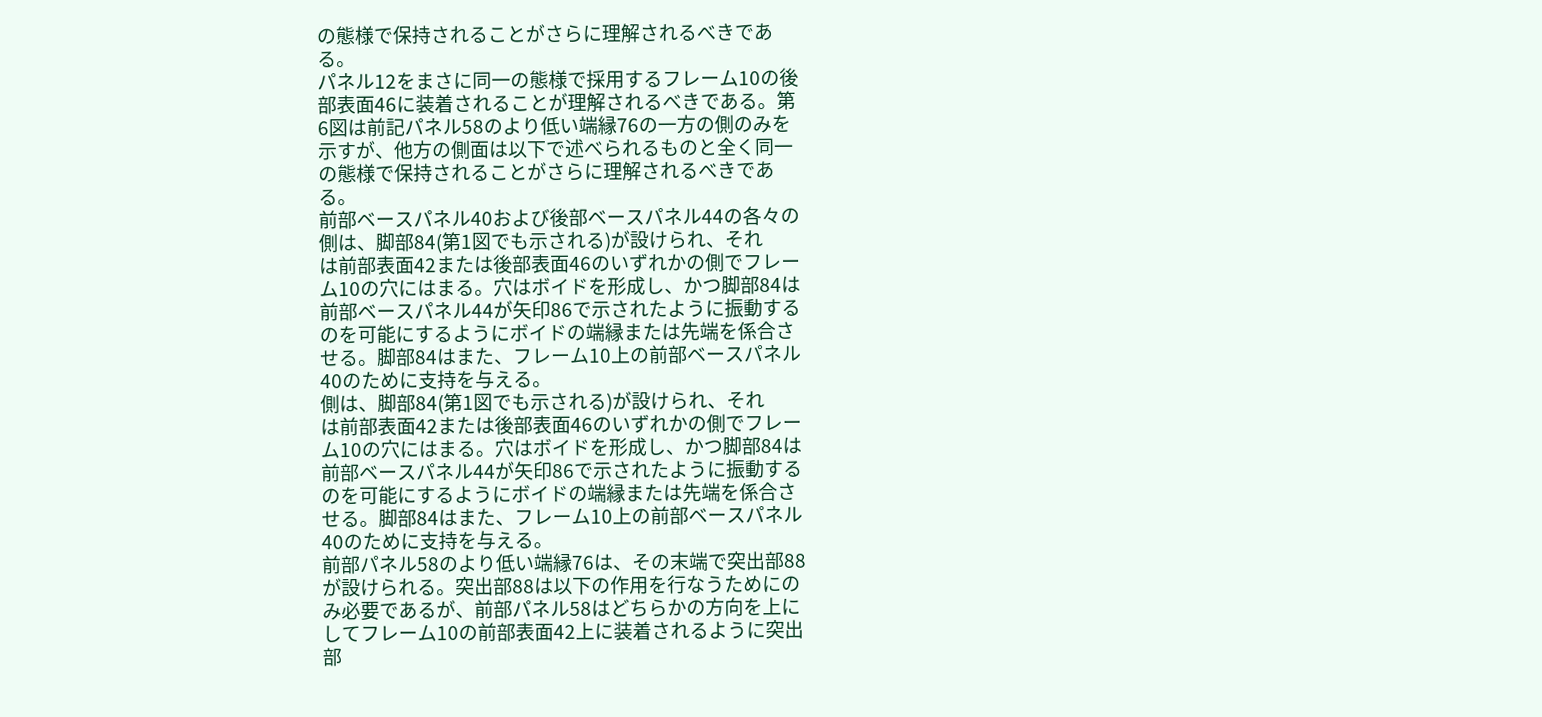の態様で保持されることがさらに理解されるべきであ
る。
パネル12をまさに同一の態様で採用するフレーム10の後
部表面46に装着されることが理解されるべきである。第
6図は前記パネル58のより低い端縁76の一方の側のみを
示すが、他方の側面は以下で述べられるものと全く同一
の態様で保持されることがさらに理解されるべきであ
る。
前部ベースパネル40および後部ベースパネル44の各々の
側は、脚部84(第1図でも示される)が設けられ、それ
は前部表面42または後部表面46のいずれかの側でフレー
ム10の穴にはまる。穴はボイドを形成し、かつ脚部84は
前部ベースパネル44が矢印86で示されたように振動する
のを可能にするようにボイドの端縁または先端を係合さ
せる。脚部84はまた、フレーム10上の前部ベースパネル
40のために支持を与える。
側は、脚部84(第1図でも示される)が設けられ、それ
は前部表面42または後部表面46のいずれかの側でフレー
ム10の穴にはまる。穴はボイドを形成し、かつ脚部84は
前部ベースパネル44が矢印86で示されたように振動する
のを可能にするようにボイドの端縁または先端を係合さ
せる。脚部84はまた、フレーム10上の前部ベースパネル
40のために支持を与える。
前部パネル58のより低い端縁76は、その末端で突出部88
が設けられる。突出部88は以下の作用を行なうためにの
み必要であるが、前部パネル58はどちらかの方向を上に
してフレーム10の前部表面42上に装着されるように突出
部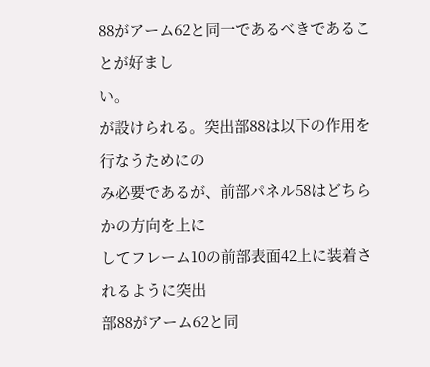88がアーム62と同一であるべきであることが好まし
い。
が設けられる。突出部88は以下の作用を行なうためにの
み必要であるが、前部パネル58はどちらかの方向を上に
してフレーム10の前部表面42上に装着されるように突出
部88がアーム62と同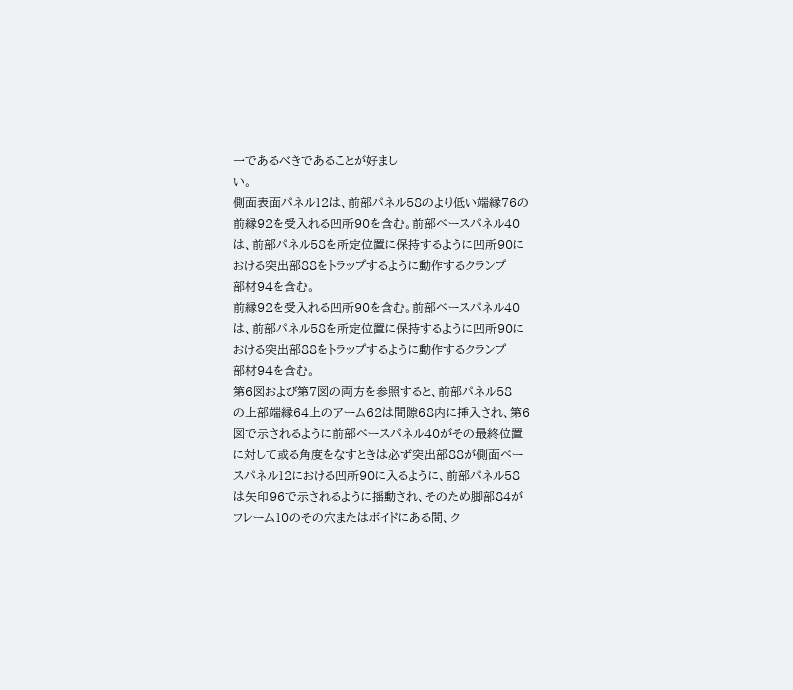一であるべきであることが好まし
い。
側面表面パネル12は、前部パネル58のより低い端縁76の
前縁92を受入れる凹所90を含む。前部ベースパネル40
は、前部パネル58を所定位置に保持するように凹所90に
おける突出部88をトラップするように動作するクランプ
部材94を含む。
前縁92を受入れる凹所90を含む。前部ベースパネル40
は、前部パネル58を所定位置に保持するように凹所90に
おける突出部88をトラップするように動作するクランプ
部材94を含む。
第6図および第7図の両方を参照すると、前部パネル58
の上部端縁64上のアーム62は間隙68内に挿入され、第6
図で示されるように前部ベースパネル40がその最終位置
に対して或る角度をなすときは必ず突出部88が側面ベー
スパネル12における凹所90に入るように、前部パネル58
は矢印96で示されるように揺動され、そのため脚部84が
フレーム10のその穴またはボイドにある間、ク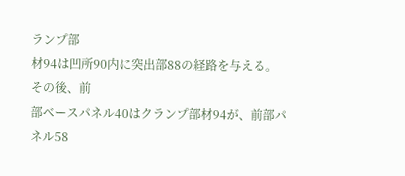ランプ部
材94は凹所90内に突出部88の経路を与える。その後、前
部ベースパネル40はクランプ部材94が、前部パネル58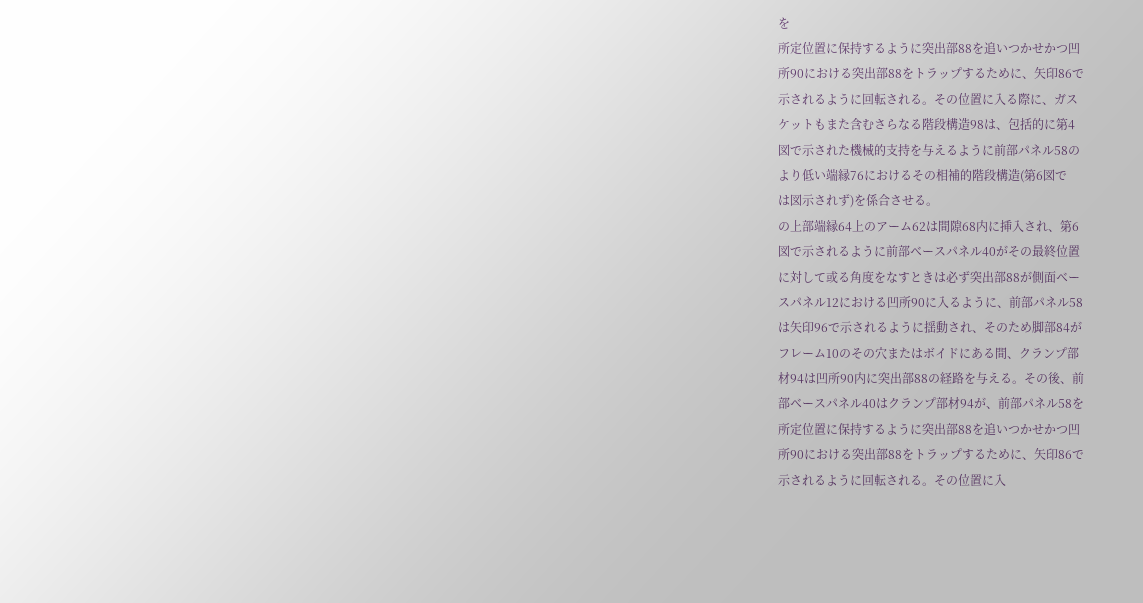を
所定位置に保持するように突出部88を追いつかせかつ凹
所90における突出部88をトラップするために、矢印86で
示されるように回転される。その位置に入る際に、ガス
ケットもまた含むさらなる階段構造98は、包括的に第4
図で示された機械的支持を与えるように前部パネル58の
より低い端縁76におけるその相補的階段構造(第6図で
は図示されず)を係合させる。
の上部端縁64上のアーム62は間隙68内に挿入され、第6
図で示されるように前部ベースパネル40がその最終位置
に対して或る角度をなすときは必ず突出部88が側面ベー
スパネル12における凹所90に入るように、前部パネル58
は矢印96で示されるように揺動され、そのため脚部84が
フレーム10のその穴またはボイドにある間、クランプ部
材94は凹所90内に突出部88の経路を与える。その後、前
部ベースパネル40はクランプ部材94が、前部パネル58を
所定位置に保持するように突出部88を追いつかせかつ凹
所90における突出部88をトラップするために、矢印86で
示されるように回転される。その位置に入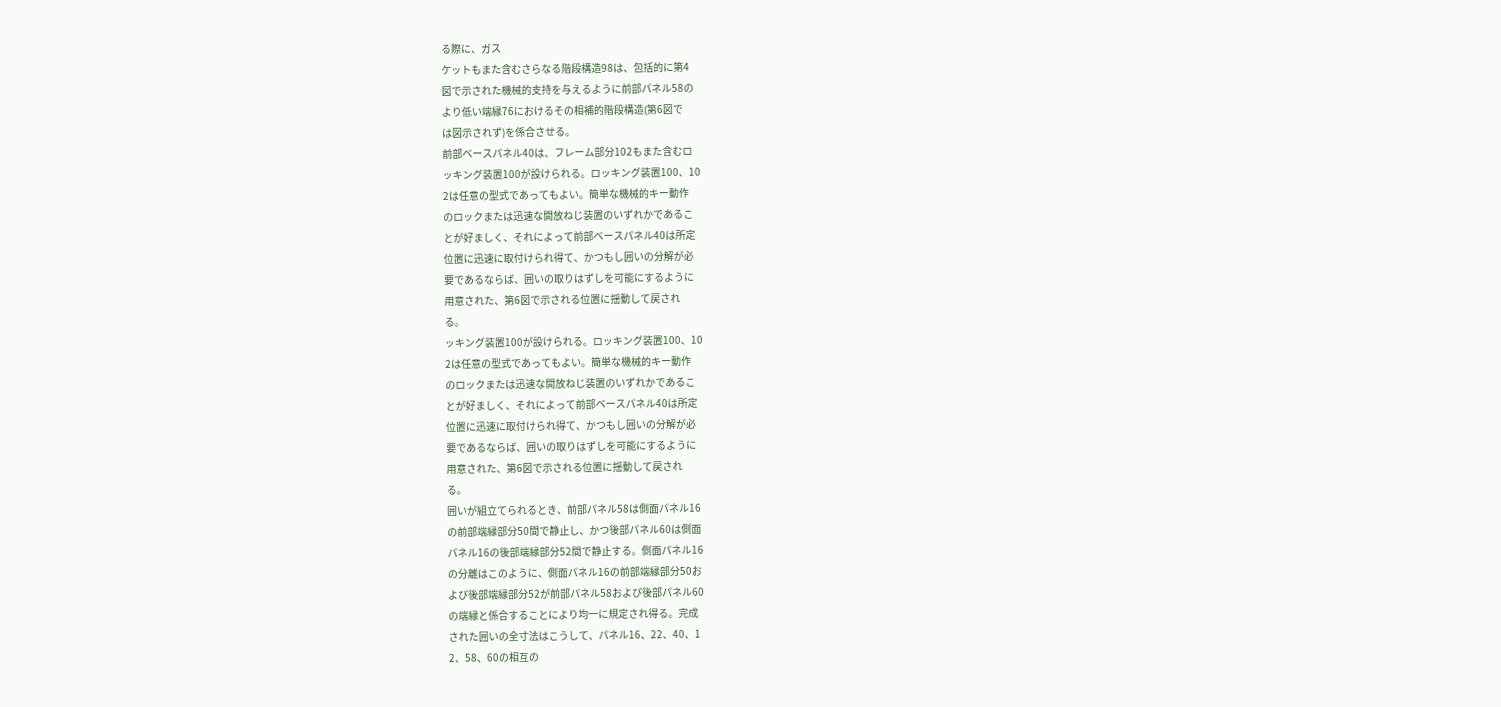る際に、ガス
ケットもまた含むさらなる階段構造98は、包括的に第4
図で示された機械的支持を与えるように前部パネル58の
より低い端縁76におけるその相補的階段構造(第6図で
は図示されず)を係合させる。
前部ベースパネル40は、フレーム部分102もまた含むロ
ッキング装置100が設けられる。ロッキング装置100、10
2は任意の型式であってもよい。簡単な機械的キー動作
のロックまたは迅速な開放ねじ装置のいずれかであるこ
とが好ましく、それによって前部ベースパネル40は所定
位置に迅速に取付けられ得て、かつもし囲いの分解が必
要であるならば、囲いの取りはずしを可能にするように
用意された、第6図で示される位置に揺動して戻され
る。
ッキング装置100が設けられる。ロッキング装置100、10
2は任意の型式であってもよい。簡単な機械的キー動作
のロックまたは迅速な開放ねじ装置のいずれかであるこ
とが好ましく、それによって前部ベースパネル40は所定
位置に迅速に取付けられ得て、かつもし囲いの分解が必
要であるならば、囲いの取りはずしを可能にするように
用意された、第6図で示される位置に揺動して戻され
る。
囲いが組立てられるとき、前部パネル58は側面パネル16
の前部端縁部分50間で静止し、かつ後部パネル60は側面
パネル16の後部端縁部分52間で静止する。側面パネル16
の分離はこのように、側面パネル16の前部端縁部分50お
よび後部端縁部分52が前部パネル58および後部パネル60
の端縁と係合することにより均一に規定され得る。完成
された囲いの全寸法はこうして、パネル16、22、40、1
2、58、60の相互の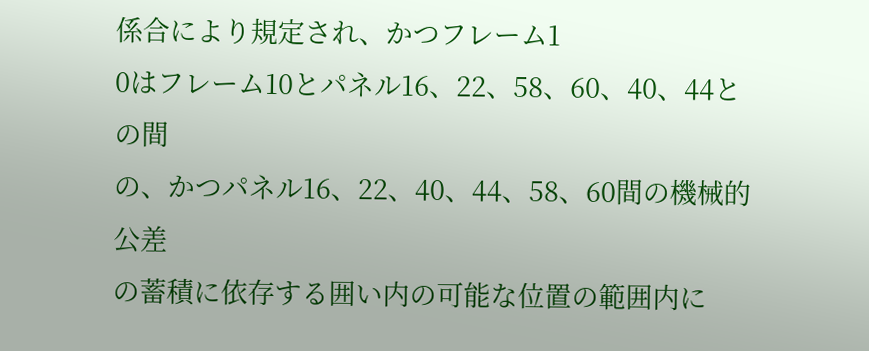係合により規定され、かつフレーム1
0はフレーム10とパネル16、22、58、60、40、44との間
の、かつパネル16、22、40、44、58、60間の機械的公差
の蓄積に依存する囲い内の可能な位置の範囲内に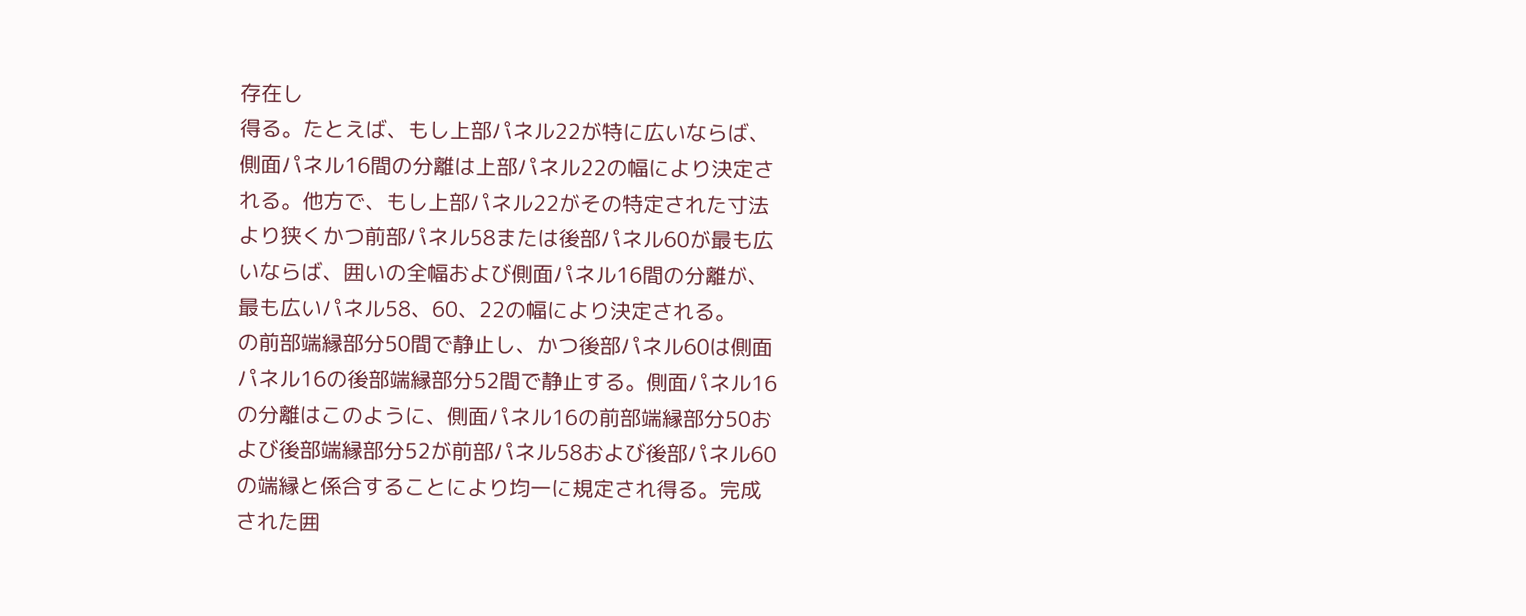存在し
得る。たとえば、もし上部パネル22が特に広いならば、
側面パネル16間の分離は上部パネル22の幅により決定さ
れる。他方で、もし上部パネル22がその特定された寸法
より狭くかつ前部パネル58または後部パネル60が最も広
いならば、囲いの全幅および側面パネル16間の分離が、
最も広いパネル58、60、22の幅により決定される。
の前部端縁部分50間で静止し、かつ後部パネル60は側面
パネル16の後部端縁部分52間で静止する。側面パネル16
の分離はこのように、側面パネル16の前部端縁部分50お
よび後部端縁部分52が前部パネル58および後部パネル60
の端縁と係合することにより均一に規定され得る。完成
された囲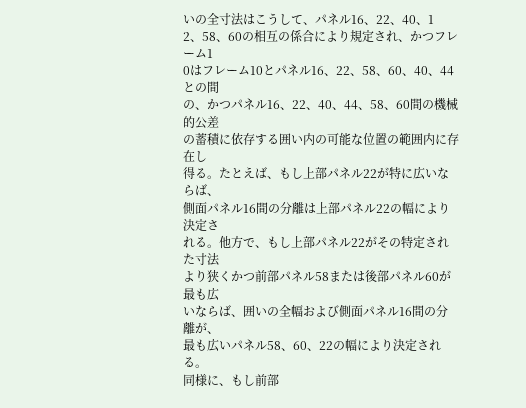いの全寸法はこうして、パネル16、22、40、1
2、58、60の相互の係合により規定され、かつフレーム1
0はフレーム10とパネル16、22、58、60、40、44との間
の、かつパネル16、22、40、44、58、60間の機械的公差
の蓄積に依存する囲い内の可能な位置の範囲内に存在し
得る。たとえば、もし上部パネル22が特に広いならば、
側面パネル16間の分離は上部パネル22の幅により決定さ
れる。他方で、もし上部パネル22がその特定された寸法
より狭くかつ前部パネル58または後部パネル60が最も広
いならば、囲いの全幅および側面パネル16間の分離が、
最も広いパネル58、60、22の幅により決定される。
同様に、もし前部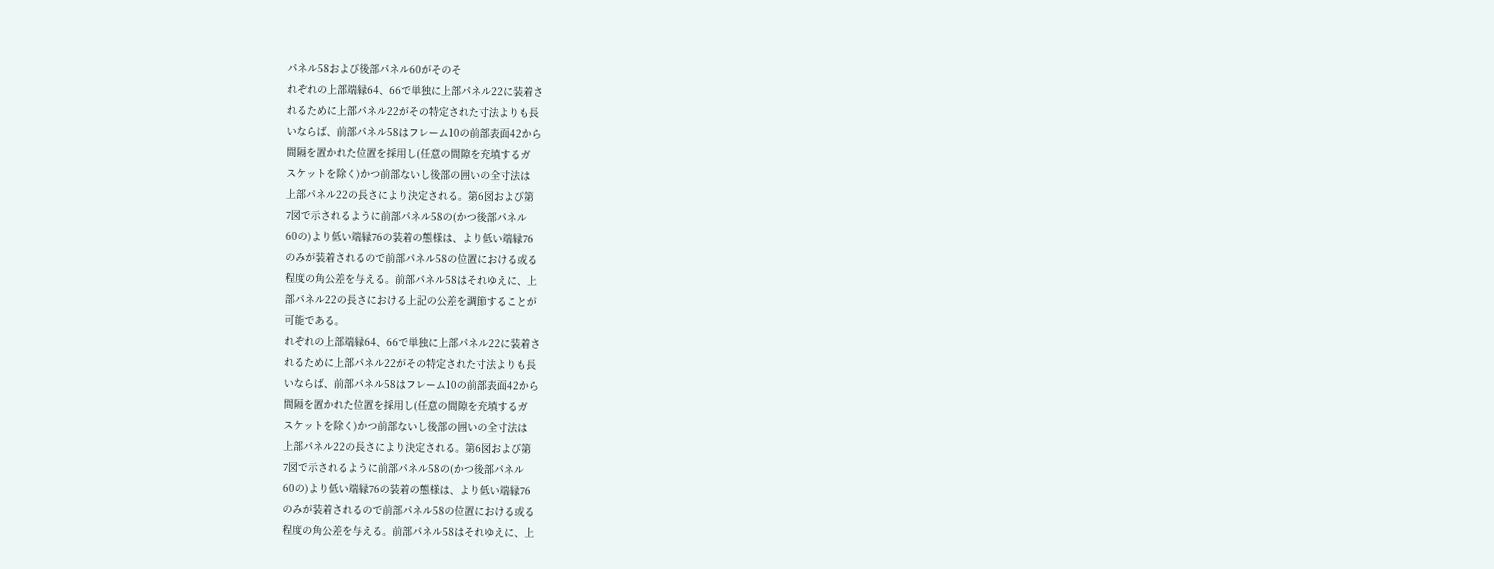パネル58および後部パネル60がそのそ
れぞれの上部端縁64、66で単独に上部パネル22に装着さ
れるために上部パネル22がその特定された寸法よりも長
いならば、前部パネル58はフレーム10の前部表面42から
間隔を置かれた位置を採用し(任意の間隙を充填するガ
スケットを除く)かつ前部ないし後部の囲いの全寸法は
上部パネル22の長さにより決定される。第6図および第
7図で示されるように前部パネル58の(かつ後部パネル
60の)より低い端縁76の装着の態様は、より低い端縁76
のみが装着されるので前部パネル58の位置における或る
程度の角公差を与える。前部パネル58はそれゆえに、上
部パネル22の長さにおける上記の公差を調節することが
可能である。
れぞれの上部端縁64、66で単独に上部パネル22に装着さ
れるために上部パネル22がその特定された寸法よりも長
いならば、前部パネル58はフレーム10の前部表面42から
間隔を置かれた位置を採用し(任意の間隙を充填するガ
スケットを除く)かつ前部ないし後部の囲いの全寸法は
上部パネル22の長さにより決定される。第6図および第
7図で示されるように前部パネル58の(かつ後部パネル
60の)より低い端縁76の装着の態様は、より低い端縁76
のみが装着されるので前部パネル58の位置における或る
程度の角公差を与える。前部パネル58はそれゆえに、上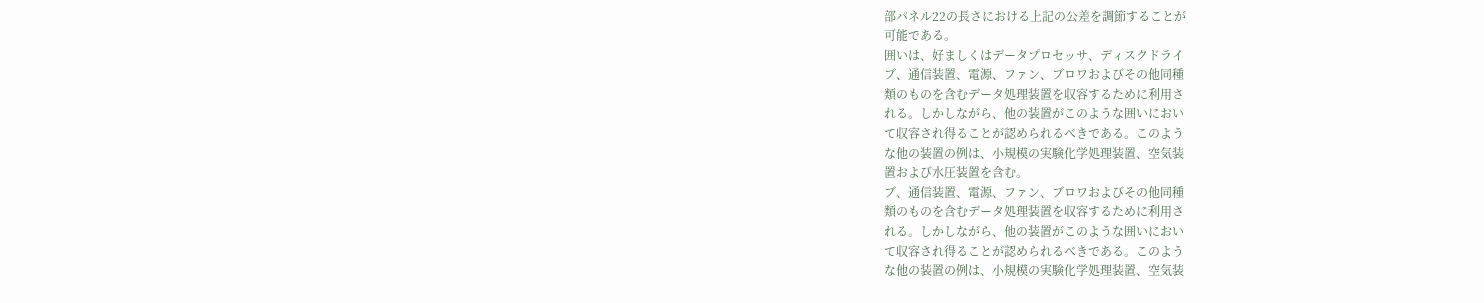部パネル22の長さにおける上記の公差を調節することが
可能である。
囲いは、好ましくはデータプロセッサ、ディスクドライ
ブ、通信装置、電源、ファン、ブロワおよびその他同種
類のものを含むデータ処理装置を収容するために利用さ
れる。しかしながら、他の装置がこのような囲いにおい
て収容され得ることが認められるべきである。このよう
な他の装置の例は、小規模の実験化学処理装置、空気装
置および水圧装置を含む。
ブ、通信装置、電源、ファン、ブロワおよびその他同種
類のものを含むデータ処理装置を収容するために利用さ
れる。しかしながら、他の装置がこのような囲いにおい
て収容され得ることが認められるべきである。このよう
な他の装置の例は、小規模の実験化学処理装置、空気装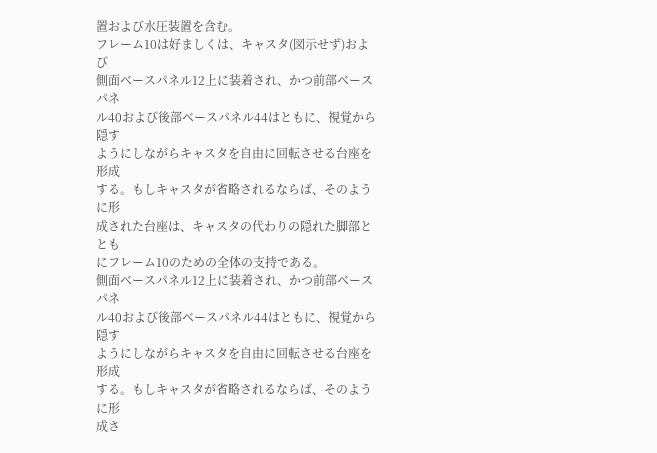置および水圧装置を含む。
フレーム10は好ましくは、キャスタ(図示せず)および
側面ベースパネル12上に装着され、かつ前部ベースパネ
ル40および後部ベースパネル44はともに、視覚から隠す
ようにしながらキャスタを自由に回転させる台座を形成
する。もしキャスタが省略されるならば、そのように形
成された台座は、キャスタの代わりの隠れた脚部ととも
にフレーム10のための全体の支持である。
側面ベースパネル12上に装着され、かつ前部ベースパネ
ル40および後部ベースパネル44はともに、視覚から隠す
ようにしながらキャスタを自由に回転させる台座を形成
する。もしキャスタが省略されるならば、そのように形
成さ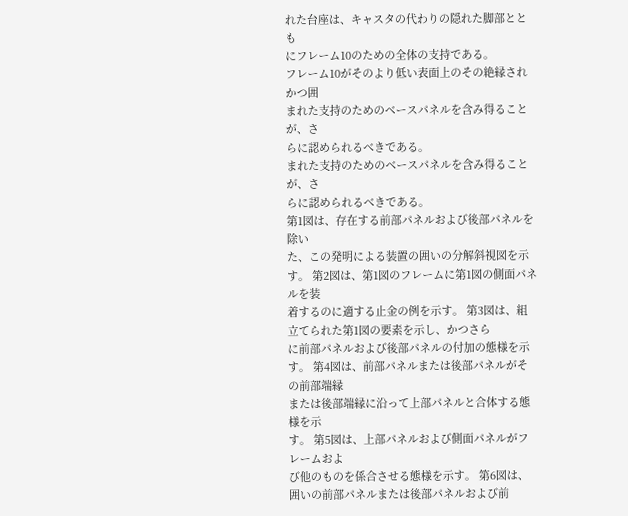れた台座は、キャスタの代わりの隠れた脚部ととも
にフレーム10のための全体の支持である。
フレーム10がそのより低い表面上のその絶縁されかつ囲
まれた支持のためのベースパネルを含み得ることが、さ
らに認められるべきである。
まれた支持のためのベースパネルを含み得ることが、さ
らに認められるべきである。
第1図は、存在する前部パネルおよび後部パネルを除い
た、この発明による装置の囲いの分解斜視図を示す。 第2図は、第1図のフレームに第1図の側面パネルを装
着するのに適する止金の例を示す。 第3図は、組立てられた第1図の要素を示し、かつさら
に前部パネルおよび後部パネルの付加の態様を示す。 第4図は、前部パネルまたは後部パネルがその前部端縁
または後部端縁に沿って上部パネルと合体する態様を示
す。 第5図は、上部パネルおよび側面パネルがフレームおよ
び他のものを係合させる態様を示す。 第6図は、囲いの前部パネルまたは後部パネルおよび前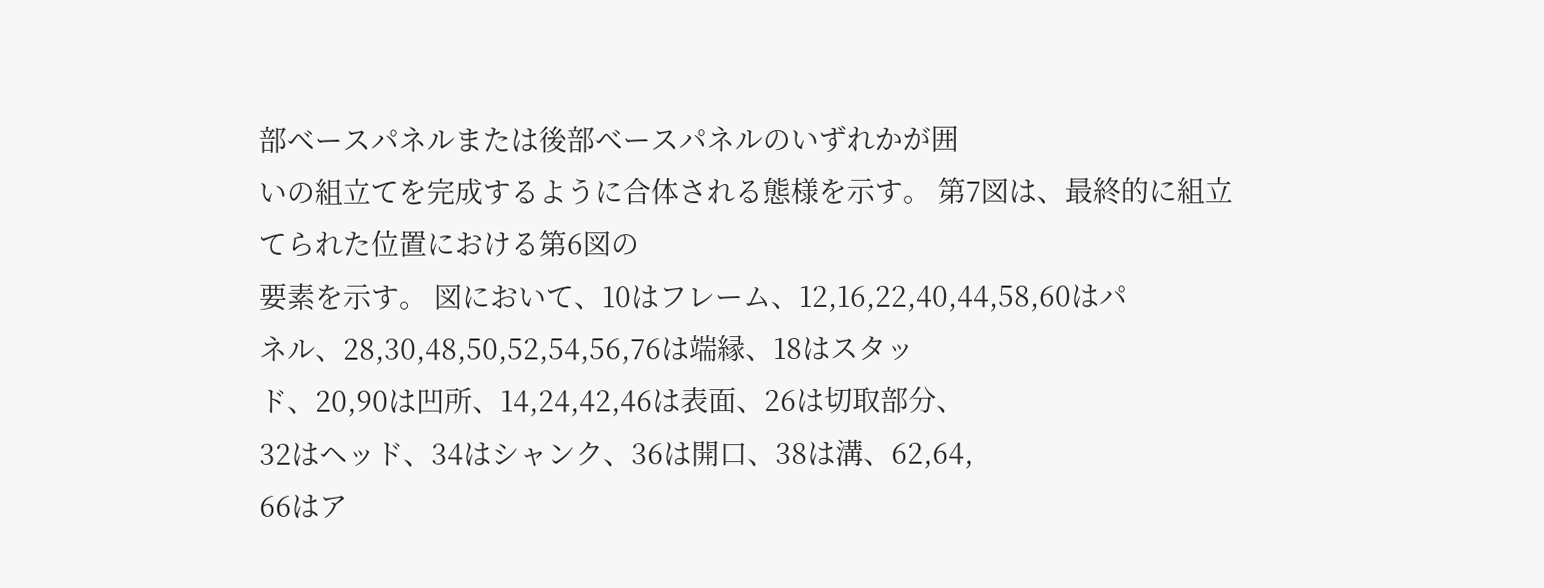部ベースパネルまたは後部ベースパネルのいずれかが囲
いの組立てを完成するように合体される態様を示す。 第7図は、最終的に組立てられた位置における第6図の
要素を示す。 図において、10はフレーム、12,16,22,40,44,58,60はパ
ネル、28,30,48,50,52,54,56,76は端縁、18はスタッ
ド、20,90は凹所、14,24,42,46は表面、26は切取部分、
32はヘッド、34はシャンク、36は開口、38は溝、62,64,
66はア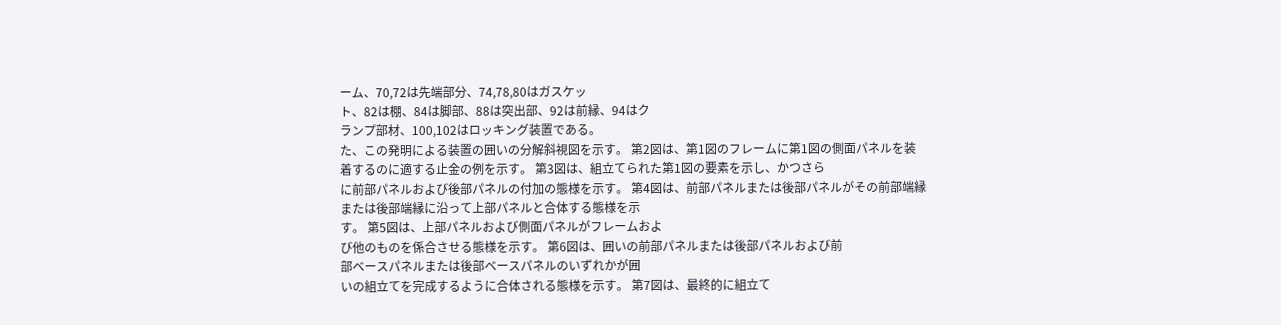ーム、70,72は先端部分、74,78,80はガスケッ
ト、82は棚、84は脚部、88は突出部、92は前縁、94はク
ランプ部材、100,102はロッキング装置である。
た、この発明による装置の囲いの分解斜視図を示す。 第2図は、第1図のフレームに第1図の側面パネルを装
着するのに適する止金の例を示す。 第3図は、組立てられた第1図の要素を示し、かつさら
に前部パネルおよび後部パネルの付加の態様を示す。 第4図は、前部パネルまたは後部パネルがその前部端縁
または後部端縁に沿って上部パネルと合体する態様を示
す。 第5図は、上部パネルおよび側面パネルがフレームおよ
び他のものを係合させる態様を示す。 第6図は、囲いの前部パネルまたは後部パネルおよび前
部ベースパネルまたは後部ベースパネルのいずれかが囲
いの組立てを完成するように合体される態様を示す。 第7図は、最終的に組立て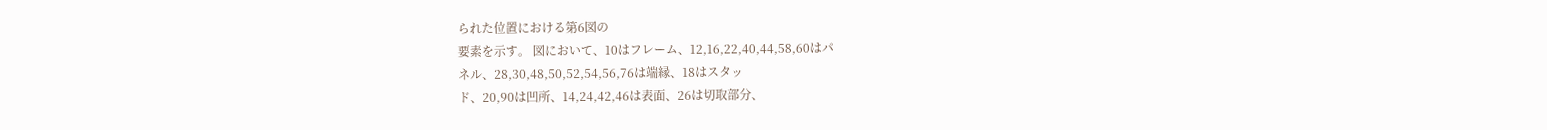られた位置における第6図の
要素を示す。 図において、10はフレーム、12,16,22,40,44,58,60はパ
ネル、28,30,48,50,52,54,56,76は端縁、18はスタッ
ド、20,90は凹所、14,24,42,46は表面、26は切取部分、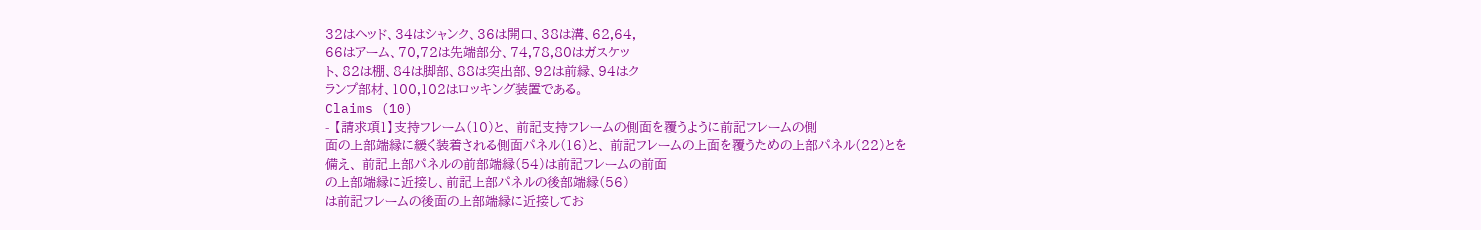32はヘッド、34はシャンク、36は開口、38は溝、62,64,
66はアーム、70,72は先端部分、74,78,80はガスケッ
ト、82は棚、84は脚部、88は突出部、92は前縁、94はク
ランプ部材、100,102はロッキング装置である。
Claims (10)
- 【請求項1】支持フレーム(10)と、 前記支持フレームの側面を覆うように前記フレームの側
面の上部端縁に緩く装着される側面パネル(16)と、 前記フレームの上面を覆うための上部パネル(22)とを
備え、 前記上部パネルの前部端縁(54)は前記フレームの前面
の上部端縁に近接し、前記上部パネルの後部端縁(56)
は前記フレームの後面の上部端縁に近接してお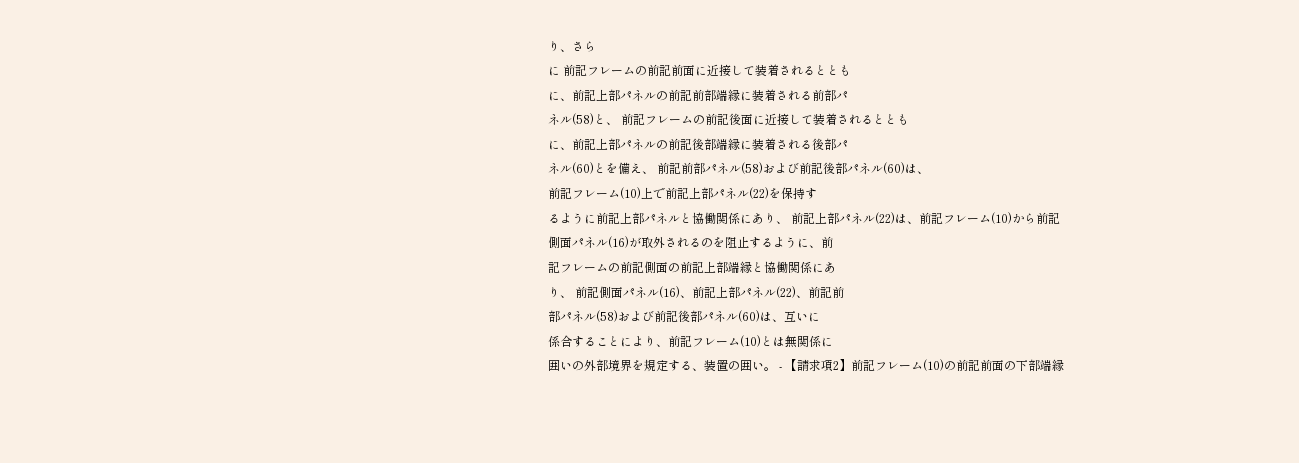り、さら
に 前記フレームの前記前面に近接して装着されるととも
に、前記上部パネルの前記前部端縁に装着される前部パ
ネル(58)と、 前記フレームの前記後面に近接して装着されるととも
に、前記上部パネルの前記後部端縁に装着される後部パ
ネル(60)とを備え、 前記前部パネル(58)および前記後部パネル(60)は、
前記フレーム(10)上で前記上部パネル(22)を保持す
るように前記上部パネルと協働関係にあり、 前記上部パネル(22)は、前記フレーム(10)から前記
側面パネル(16)が取外されるのを阻止するように、前
記フレームの前記側面の前記上部端縁と協働関係にあ
り、 前記側面パネル(16)、前記上部パネル(22)、前記前
部パネル(58)および前記後部パネル(60)は、互いに
係合することにより、前記フレーム(10)とは無関係に
囲いの外部境界を規定する、装置の囲い。 - 【請求項2】前記フレーム(10)の前記前面の下部端縁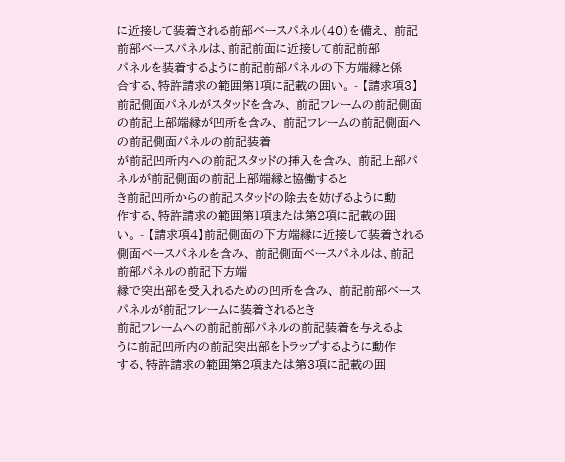に近接して装着される前部ベースパネル(40)を備え、 前記前部ベースパネルは、前記前面に近接して前記前部
パネルを装着するように前記前部パネルの下方端縁と係
合する、特許請求の範囲第1項に記載の囲い。 - 【請求項3】前記側面パネルがスタッドを含み、 前記フレームの前記側面の前記上部端縁が凹所を含み、 前記フレームの前記側面への前記側面パネルの前記装着
が前記凹所内への前記スタッドの挿入を含み、 前記上部パネルが前記側面の前記上部端縁と協働すると
き前記凹所からの前記スタッドの除去を妨げるように動
作する、特許請求の範囲第1項または第2項に記載の囲
い。 - 【請求項4】前記側面の下方端縁に近接して装着される
側面ベースパネルを含み、 前記側面ベースパネルは、前記前部パネルの前記下方端
縁で突出部を受入れるための凹所を含み、 前記前部ベースパネルが前記フレームに装着されるとき
前記フレームへの前記前部パネルの前記装着を与えるよ
うに前記凹所内の前記突出部をトラップするように動作
する、特許請求の範囲第2項または第3項に記載の囲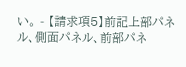い。 - 【請求項5】前記上部パネル、側面パネル、前部パネ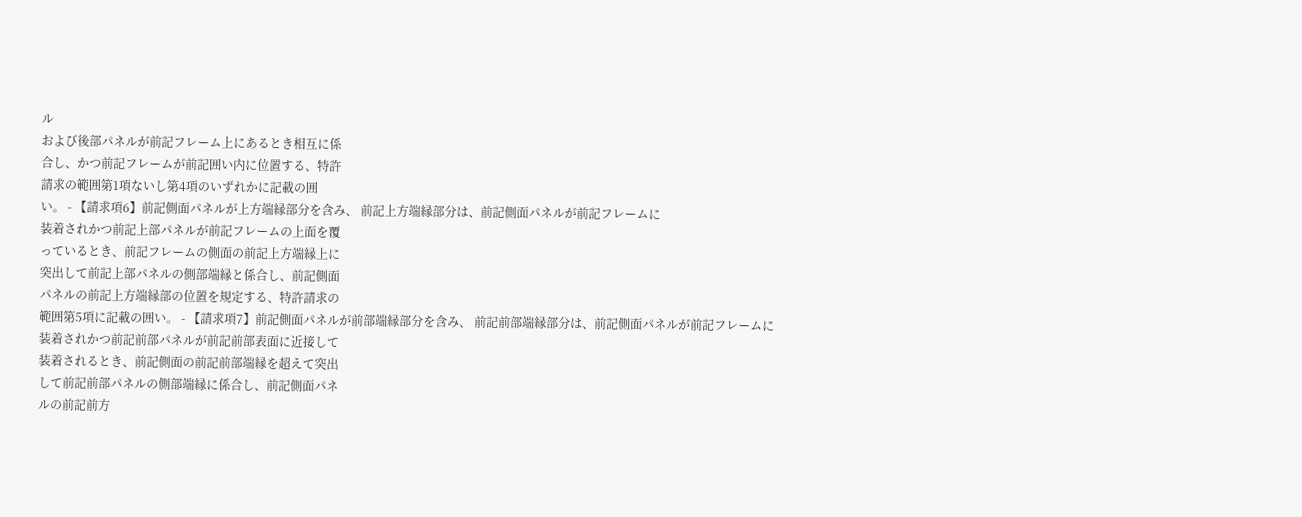ル
および後部パネルが前記フレーム上にあるとき相互に係
合し、かつ前記フレームが前記囲い内に位置する、特許
請求の範囲第1項ないし第4項のいずれかに記載の囲
い。 - 【請求項6】前記側面パネルが上方端縁部分を含み、 前記上方端縁部分は、前記側面パネルが前記フレームに
装着されかつ前記上部パネルが前記フレームの上面を覆
っているとき、前記フレームの側面の前記上方端縁上に
突出して前記上部パネルの側部端縁と係合し、前記側面
パネルの前記上方端縁部の位置を規定する、特許請求の
範囲第5項に記載の囲い。 - 【請求項7】前記側面パネルが前部端縁部分を含み、 前記前部端縁部分は、前記側面パネルが前記フレームに
装着されかつ前記前部パネルが前記前部表面に近接して
装着されるとき、前記側面の前記前部端縁を超えて突出
して前記前部パネルの側部端縁に係合し、前記側面パネ
ルの前記前方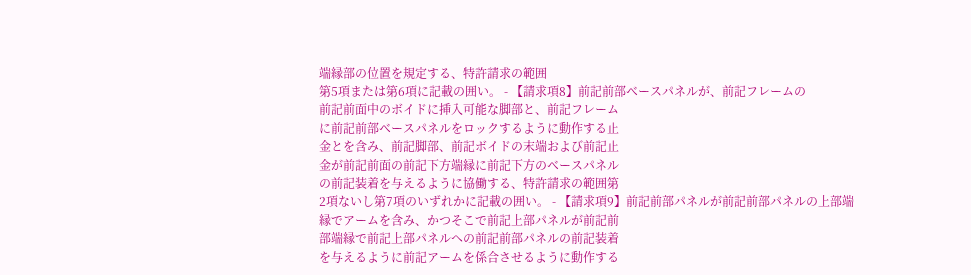端縁部の位置を規定する、特許請求の範囲
第5項または第6項に記載の囲い。 - 【請求項8】前記前部ベースパネルが、前記フレームの
前記前面中のボイドに挿入可能な脚部と、前記フレーム
に前記前部ベースパネルをロックするように動作する止
金とを含み、前記脚部、前記ボイドの末端および前記止
金が前記前面の前記下方端縁に前記下方のベースパネル
の前記装着を与えるように協働する、特許請求の範囲第
2項ないし第7項のいずれかに記載の囲い。 - 【請求項9】前記前部パネルが前記前部パネルの上部端
縁でアームを含み、かつそこで前記上部パネルが前記前
部端縁で前記上部パネルへの前記前部パネルの前記装着
を与えるように前記アームを係合させるように動作する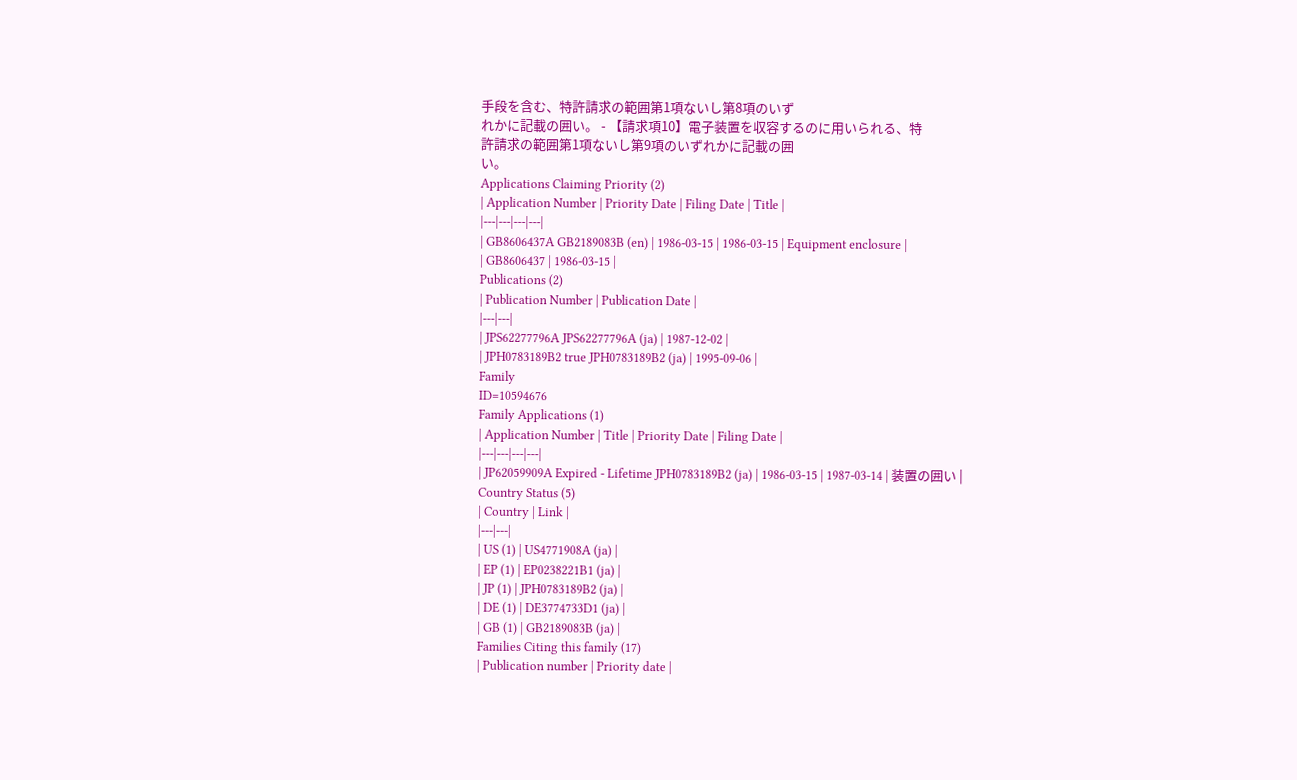手段を含む、特許請求の範囲第1項ないし第8項のいず
れかに記載の囲い。 - 【請求項10】電子装置を収容するのに用いられる、特
許請求の範囲第1項ないし第9項のいずれかに記載の囲
い。
Applications Claiming Priority (2)
| Application Number | Priority Date | Filing Date | Title |
|---|---|---|---|
| GB8606437A GB2189083B (en) | 1986-03-15 | 1986-03-15 | Equipment enclosure |
| GB8606437 | 1986-03-15 |
Publications (2)
| Publication Number | Publication Date |
|---|---|
| JPS62277796A JPS62277796A (ja) | 1987-12-02 |
| JPH0783189B2 true JPH0783189B2 (ja) | 1995-09-06 |
Family
ID=10594676
Family Applications (1)
| Application Number | Title | Priority Date | Filing Date |
|---|---|---|---|
| JP62059909A Expired - Lifetime JPH0783189B2 (ja) | 1986-03-15 | 1987-03-14 | 装置の囲い |
Country Status (5)
| Country | Link |
|---|---|
| US (1) | US4771908A (ja) |
| EP (1) | EP0238221B1 (ja) |
| JP (1) | JPH0783189B2 (ja) |
| DE (1) | DE3774733D1 (ja) |
| GB (1) | GB2189083B (ja) |
Families Citing this family (17)
| Publication number | Priority date |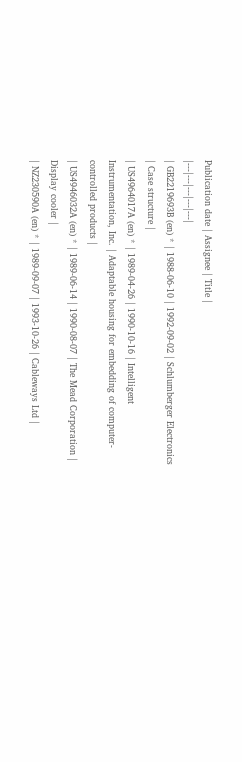Publication date | Assignee | Title |
|---|---|---|---|---|
| GB2219693B (en) * | 1988-06-10 | 1992-09-02 | Schlumberger Electronics | Case structure |
| US4964017A (en) * | 1989-04-26 | 1990-10-16 | Intelligent Instrumentation, Inc. | Adaptable housing for embedding of computer-controlled products |
| US4946032A (en) * | 1989-06-14 | 1990-08-07 | The Mead Corporation | Display cooler |
| NZ230590A (en) * | 1989-09-07 | 1993-10-26 | Cableways Ltd |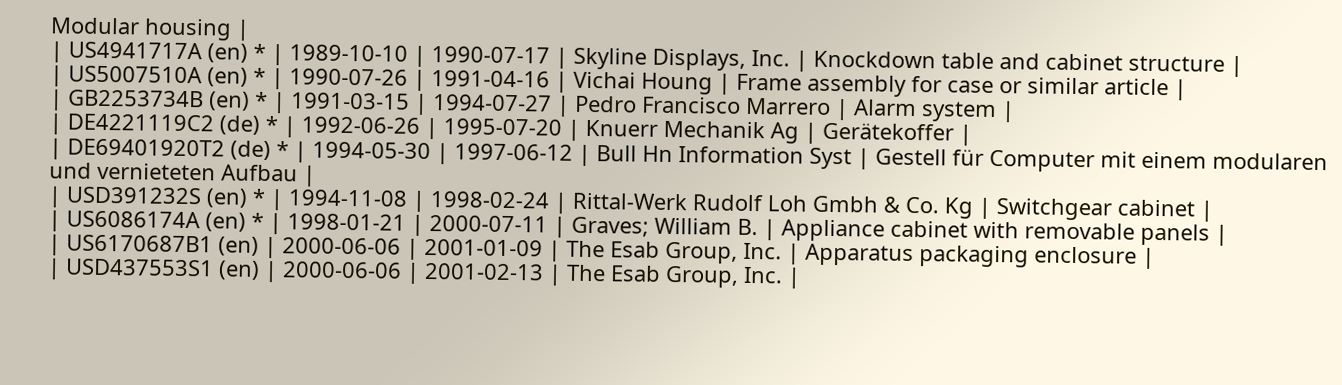Modular housing |
| US4941717A (en) * | 1989-10-10 | 1990-07-17 | Skyline Displays, Inc. | Knockdown table and cabinet structure |
| US5007510A (en) * | 1990-07-26 | 1991-04-16 | Vichai Houng | Frame assembly for case or similar article |
| GB2253734B (en) * | 1991-03-15 | 1994-07-27 | Pedro Francisco Marrero | Alarm system |
| DE4221119C2 (de) * | 1992-06-26 | 1995-07-20 | Knuerr Mechanik Ag | Gerätekoffer |
| DE69401920T2 (de) * | 1994-05-30 | 1997-06-12 | Bull Hn Information Syst | Gestell für Computer mit einem modularen und vernieteten Aufbau |
| USD391232S (en) * | 1994-11-08 | 1998-02-24 | Rittal-Werk Rudolf Loh Gmbh & Co. Kg | Switchgear cabinet |
| US6086174A (en) * | 1998-01-21 | 2000-07-11 | Graves; William B. | Appliance cabinet with removable panels |
| US6170687B1 (en) | 2000-06-06 | 2001-01-09 | The Esab Group, Inc. | Apparatus packaging enclosure |
| USD437553S1 (en) | 2000-06-06 | 2001-02-13 | The Esab Group, Inc. |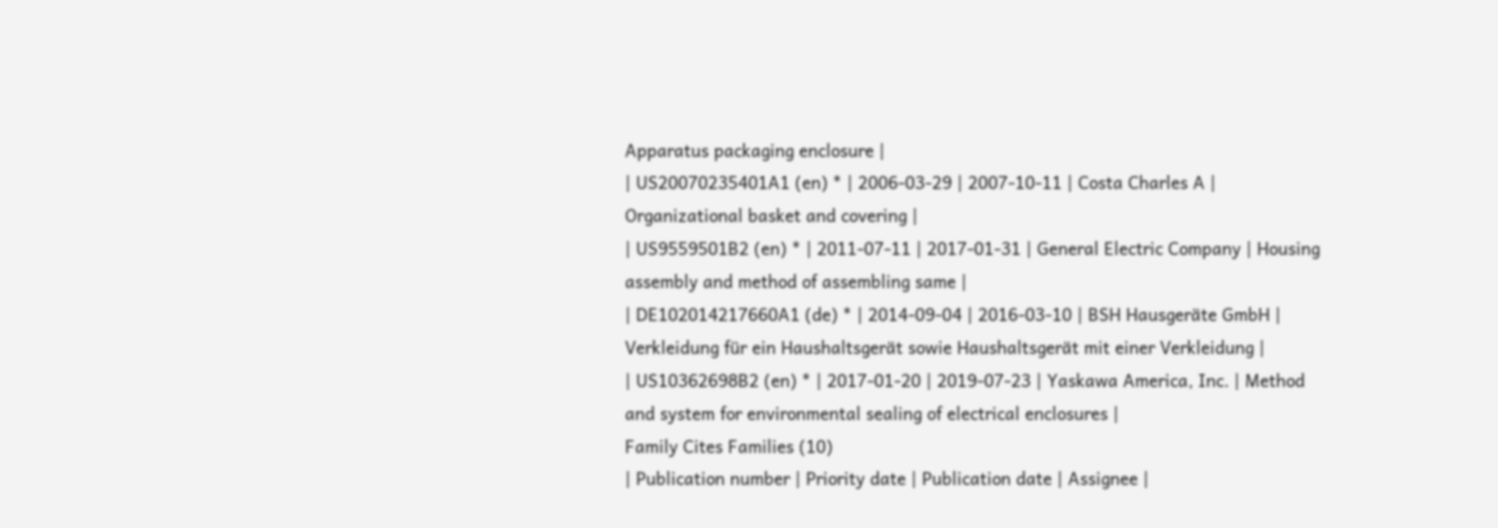Apparatus packaging enclosure |
| US20070235401A1 (en) * | 2006-03-29 | 2007-10-11 | Costa Charles A | Organizational basket and covering |
| US9559501B2 (en) * | 2011-07-11 | 2017-01-31 | General Electric Company | Housing assembly and method of assembling same |
| DE102014217660A1 (de) * | 2014-09-04 | 2016-03-10 | BSH Hausgeräte GmbH | Verkleidung für ein Haushaltsgerät sowie Haushaltsgerät mit einer Verkleidung |
| US10362698B2 (en) * | 2017-01-20 | 2019-07-23 | Yaskawa America, Inc. | Method and system for environmental sealing of electrical enclosures |
Family Cites Families (10)
| Publication number | Priority date | Publication date | Assignee |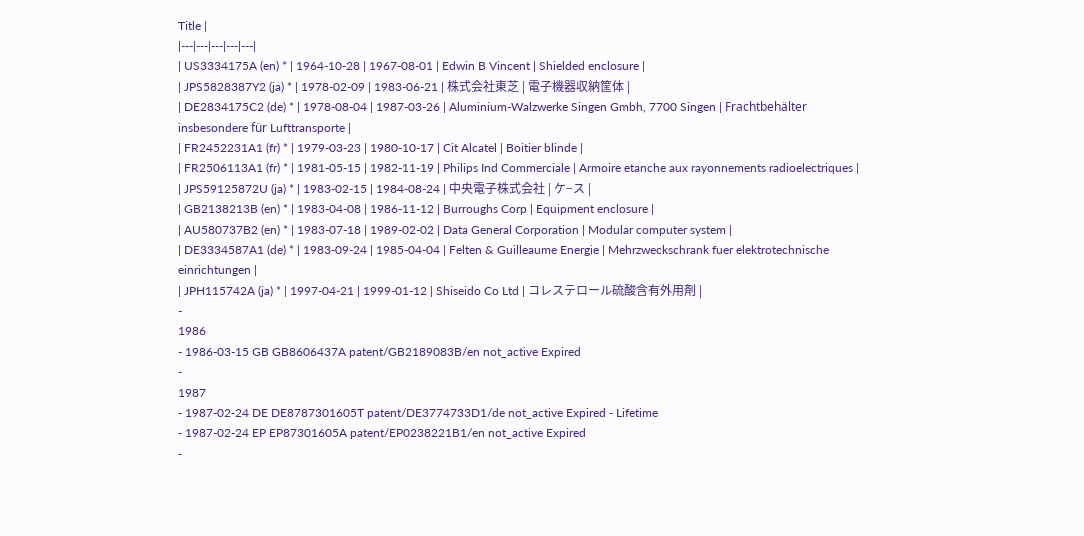Title |
|---|---|---|---|---|
| US3334175A (en) * | 1964-10-28 | 1967-08-01 | Edwin B Vincent | Shielded enclosure |
| JPS5828387Y2 (ja) * | 1978-02-09 | 1983-06-21 | 株式会社東芝 | 電子機器収納筐体 |
| DE2834175C2 (de) * | 1978-08-04 | 1987-03-26 | Aluminium-Walzwerke Singen Gmbh, 7700 Singen | Frachtbehälter insbesondere für Lufttransporte |
| FR2452231A1 (fr) * | 1979-03-23 | 1980-10-17 | Cit Alcatel | Boitier blinde |
| FR2506113A1 (fr) * | 1981-05-15 | 1982-11-19 | Philips Ind Commerciale | Armoire etanche aux rayonnements radioelectriques |
| JPS59125872U (ja) * | 1983-02-15 | 1984-08-24 | 中央電子株式会社 | ケ−ス |
| GB2138213B (en) * | 1983-04-08 | 1986-11-12 | Burroughs Corp | Equipment enclosure |
| AU580737B2 (en) * | 1983-07-18 | 1989-02-02 | Data General Corporation | Modular computer system |
| DE3334587A1 (de) * | 1983-09-24 | 1985-04-04 | Felten & Guilleaume Energie | Mehrzweckschrank fuer elektrotechnische einrichtungen |
| JPH115742A (ja) * | 1997-04-21 | 1999-01-12 | Shiseido Co Ltd | コレステロール硫酸含有外用剤 |
-
1986
- 1986-03-15 GB GB8606437A patent/GB2189083B/en not_active Expired
-
1987
- 1987-02-24 DE DE8787301605T patent/DE3774733D1/de not_active Expired - Lifetime
- 1987-02-24 EP EP87301605A patent/EP0238221B1/en not_active Expired
-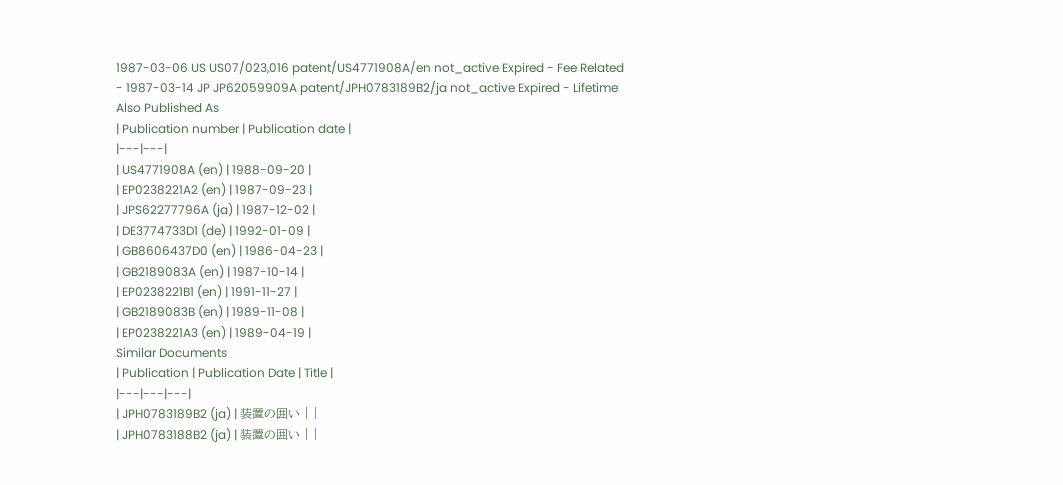1987-03-06 US US07/023,016 patent/US4771908A/en not_active Expired - Fee Related
- 1987-03-14 JP JP62059909A patent/JPH0783189B2/ja not_active Expired - Lifetime
Also Published As
| Publication number | Publication date |
|---|---|
| US4771908A (en) | 1988-09-20 |
| EP0238221A2 (en) | 1987-09-23 |
| JPS62277796A (ja) | 1987-12-02 |
| DE3774733D1 (de) | 1992-01-09 |
| GB8606437D0 (en) | 1986-04-23 |
| GB2189083A (en) | 1987-10-14 |
| EP0238221B1 (en) | 1991-11-27 |
| GB2189083B (en) | 1989-11-08 |
| EP0238221A3 (en) | 1989-04-19 |
Similar Documents
| Publication | Publication Date | Title |
|---|---|---|
| JPH0783189B2 (ja) | 装置の囲い | |
| JPH0783188B2 (ja) | 装置の囲い | |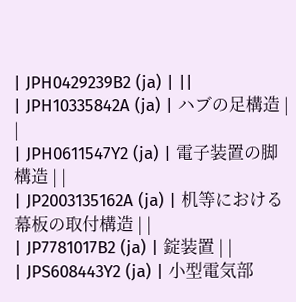| JPH0429239B2 (ja) | ||
| JPH10335842A (ja) | ハブの足構造 | |
| JPH0611547Y2 (ja) | 電子装置の脚構造 | |
| JP2003135162A (ja) | 机等における幕板の取付構造 | |
| JP7781017B2 (ja) | 錠装置 | |
| JPS608443Y2 (ja) | 小型電気部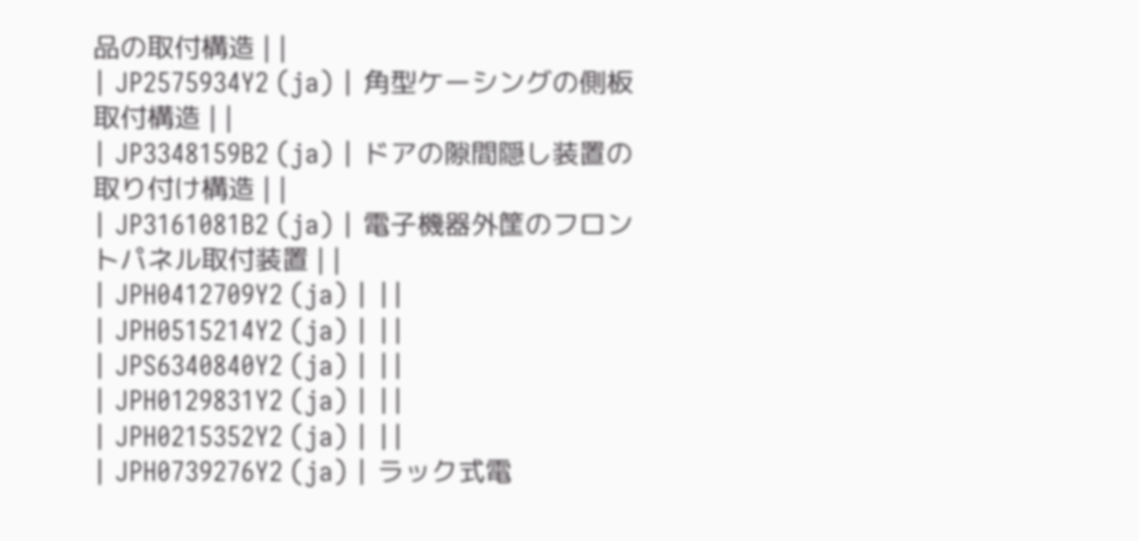品の取付構造 | |
| JP2575934Y2 (ja) | 角型ケーシングの側板取付構造 | |
| JP3348159B2 (ja) | ドアの隙間隠し装置の取り付け構造 | |
| JP3161081B2 (ja) | 電子機器外筐のフロントパネル取付装置 | |
| JPH0412709Y2 (ja) | ||
| JPH0515214Y2 (ja) | ||
| JPS6340840Y2 (ja) | ||
| JPH0129831Y2 (ja) | ||
| JPH0215352Y2 (ja) | ||
| JPH0739276Y2 (ja) | ラック式電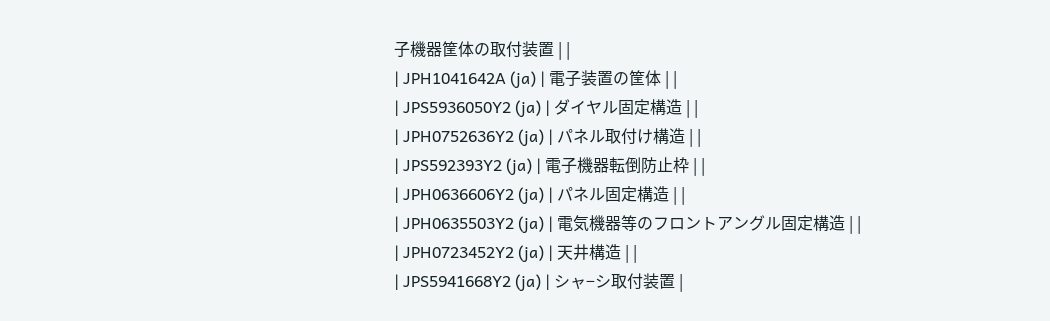子機器筐体の取付装置 | |
| JPH1041642A (ja) | 電子装置の筐体 | |
| JPS5936050Y2 (ja) | ダイヤル固定構造 | |
| JPH0752636Y2 (ja) | パネル取付け構造 | |
| JPS592393Y2 (ja) | 電子機器転倒防止枠 | |
| JPH0636606Y2 (ja) | パネル固定構造 | |
| JPH0635503Y2 (ja) | 電気機器等のフロントアングル固定構造 | |
| JPH0723452Y2 (ja) | 天井構造 | |
| JPS5941668Y2 (ja) | シャ−シ取付装置 |